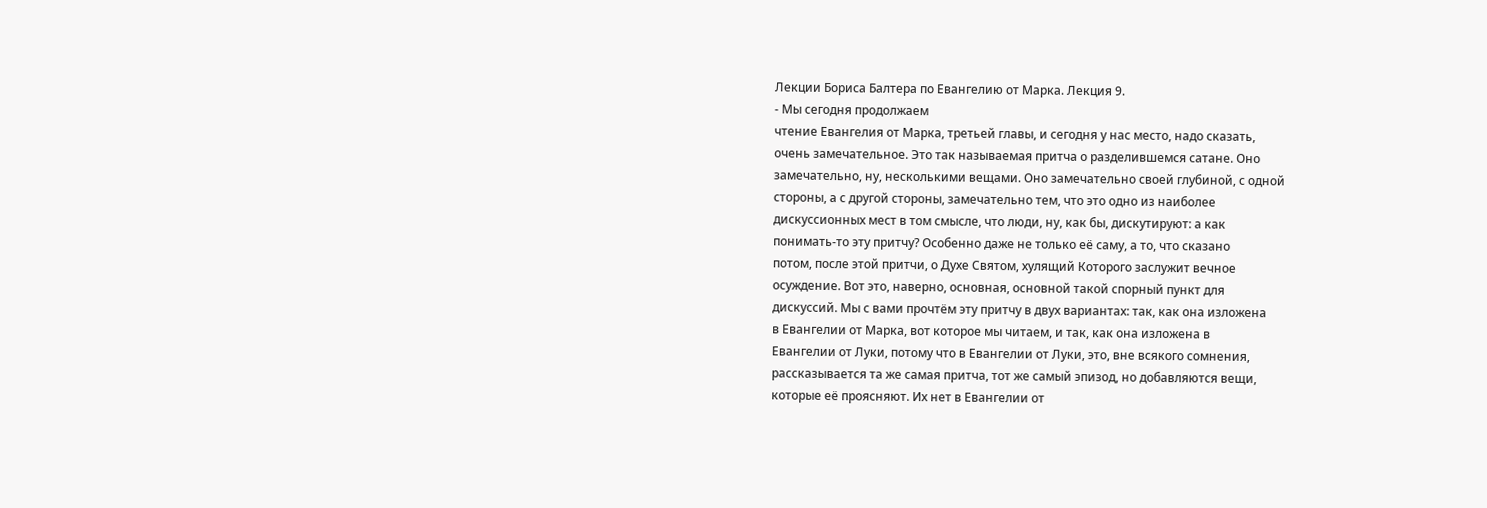Лекции Бориса Балтера по Евангелию от Марка. Лекция 9.
- Мы сегодня продолжаем
чтение Евангелия от Марка, третьей главы, и сегодня у нас место, надо сказать,
очень замечательное. Это так называемая притча о разделившемся сатане. Оно
замечательно, ну, несколькими вещами. Оно замечательно своей глубиной, с одной
стороны, а с другой стороны, замечательно тем, что это одно из наиболее
дискуссионных мест в том смысле, что люди, ну, как бы, дискутируют: а как
понимать-то эту притчу? Особенно даже не только её саму, а то, что сказано
потом, после этой притчи, о Духе Святом, хулящий Которого заслужит вечное
осуждение. Вот это, наверно, основная, основной такой спорный пункт для
дискуссий. Мы с вами прочтём эту притчу в двух вариантах: так, как она изложена
в Евангелии от Марка, вот которое мы читаем, и так, как она изложена в
Евангелии от Луки, потому что в Евангелии от Луки, это, вне всякого сомнения,
рассказывается та же самая притча, тот же самый эпизод, но добавляются вещи,
которые её проясняют. Их нет в Евангелии от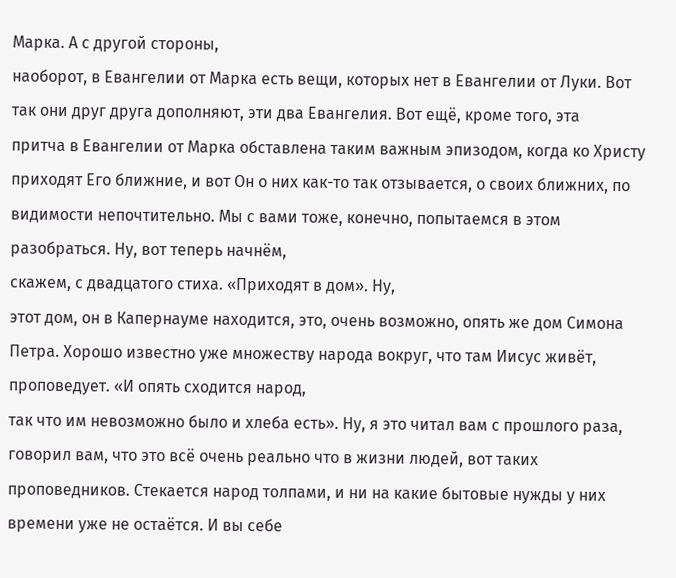Марка. А с другой стороны,
наоборот, в Евангелии от Марка есть вещи, которых нет в Евангелии от Луки. Вот
так они друг друга дополняют, эти два Евангелия. Вот ещё, кроме того, эта
притча в Евангелии от Марка обставлена таким важным эпизодом, когда ко Христу
приходят Его ближние, и вот Он о них как-то так отзывается, о своих ближних, по
видимости непочтительно. Мы с вами тоже, конечно, попытаемся в этом
разобраться. Ну, вот теперь начнём,
скажем, с двадцатого стиха. «Приходят в дом». Ну,
этот дом, он в Капернауме находится, это, очень возможно, опять же дом Симона
Петра. Хорошо известно уже множеству народа вокруг, что там Иисус живёт,
проповедует. «И опять сходится народ,
так что им невозможно было и хлеба есть». Ну, я это читал вам с прошлого раза,
говорил вам, что это всё очень реально что в жизни людей, вот таких
проповедников. Стекается народ толпами, и ни на какие бытовые нужды у них
времени уже не остаётся. И вы себе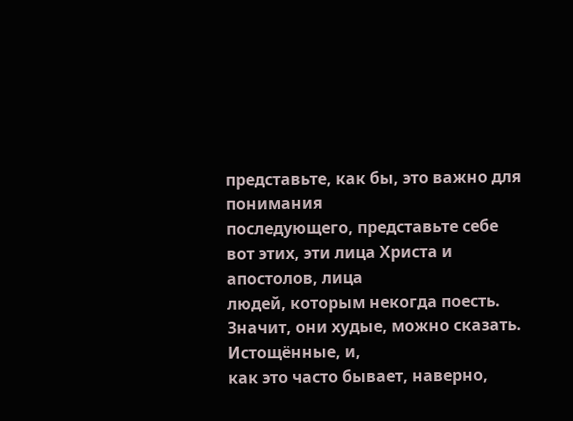представьте, как бы, это важно для понимания
последующего, представьте себе вот этих, эти лица Христа и апостолов, лица
людей, которым некогда поесть. Значит, они худые, можно сказать. Истощённые, и,
как это часто бывает, наверно,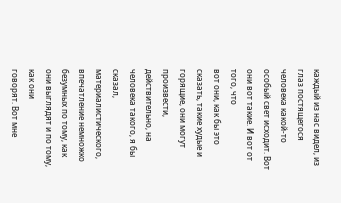каждый из нас видел, из глаз постящегося
человека какой-то особый свет исходит. Вот они вот такие. И вот от того, что
вот они, как бы это сказать, такие худые и горящие, они могут произвести,
действительно, на человека такого, я бы сказал, материалистического,
впечатление немножко безумных по тому, как они выглядят и по тому, как они
говорят. Вот мне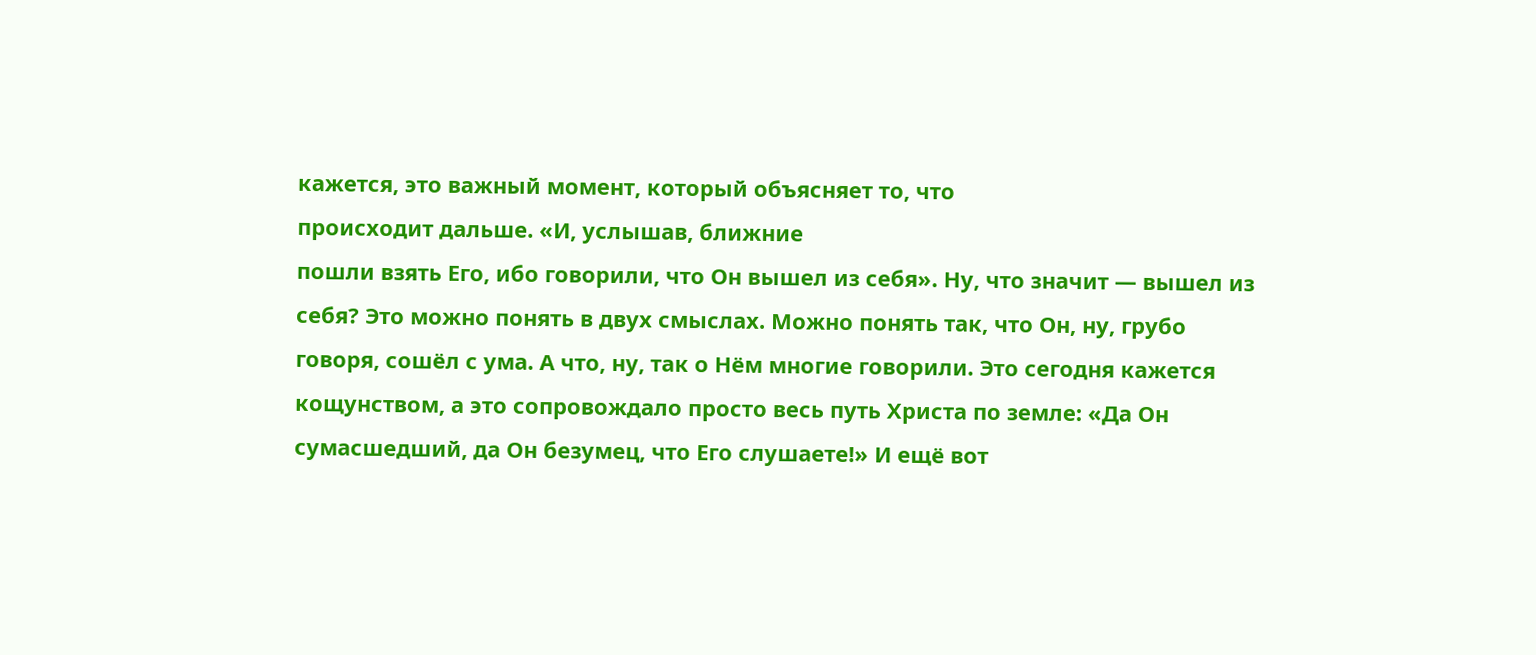кажется, это важный момент, который объясняет то, что
происходит дальше. «И, услышав, ближние
пошли взять Его, ибо говорили, что Он вышел из себя». Ну, что значит — вышел из
себя? Это можно понять в двух смыслах. Можно понять так, что Он, ну, грубо
говоря, сошёл с ума. А что, ну, так о Нём многие говорили. Это сегодня кажется
кощунством, а это сопровождало просто весь путь Христа по земле: «Да Он
сумасшедший, да Он безумец, что Его слушаете!» И ещё вот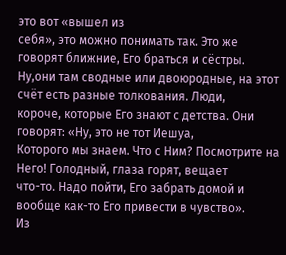это вот «вышел из
себя», это можно понимать так. Это же говорят ближние, Его браться и сёстры.
Ну,они там сводные или двоюродные, на этот счёт есть разные толкования. Люди,
короче, которые Его знают с детства. Они говорят: «Ну, это не тот Иешуа,
Которого мы знаем. Что с Ним? Посмотрите на Него! Голодный, глаза горят, вещает
что-то. Надо пойти, Его забрать домой и вообще как-то Его привести в чувство».
Из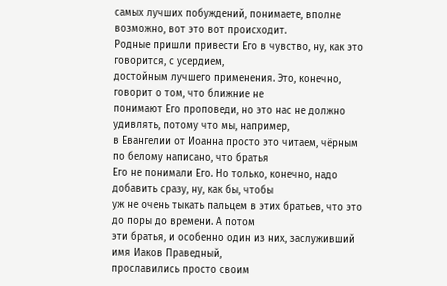самых лучших побуждений, понимаете, вполне возможно, вот это вот происходит.
Родные пришли привести Его в чувство, ну, как это говорится, с усердием,
достойным лучшего применения. Это, конечно, говорит о том, что ближние не
понимают Его проповеди, но это нас не должно удивлять, потому что мы, например,
в Евангелии от Иоанна просто это читаем, чёрным по белому написано, что братья
Его не понимали Его. Но только, конечно, надо добавить сразу, ну, как бы, чтобы
уж не очень тыкать пальцем в этих братьев, что это до поры до времени. А потом
эти братья, и особенно один из них, заслуживший имя Иаков Праведный,
прославились просто своим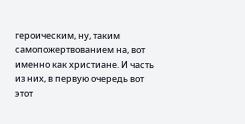героическим, ну, таким самопожертвованием на, вот
именно как христиане. И часть из них, в первую очередь вот этот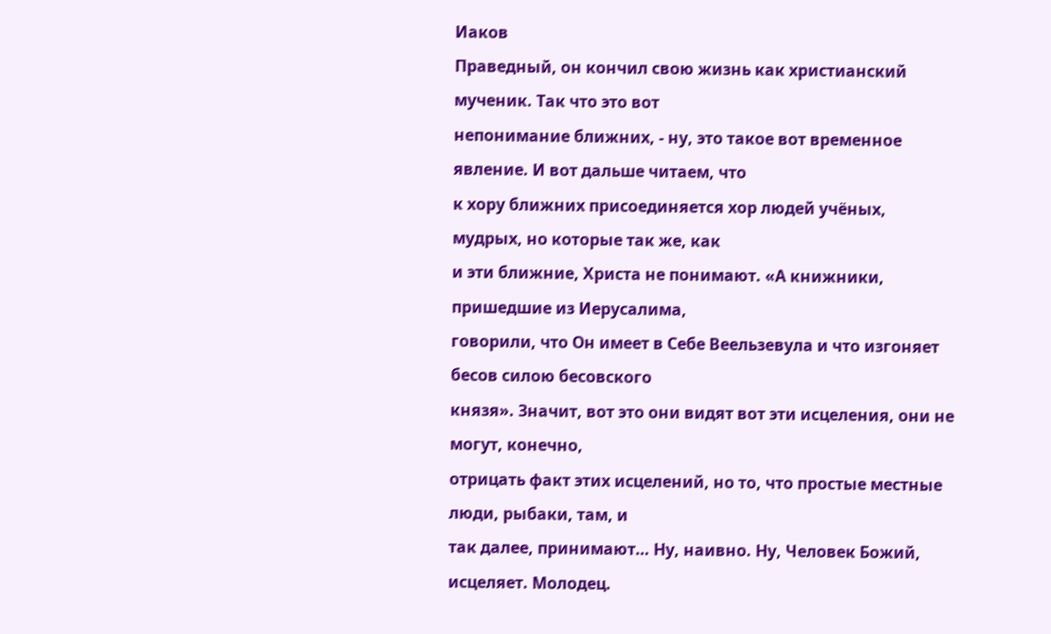Иаков
Праведный, он кончил свою жизнь как христианский мученик. Так что это вот
непонимание ближних, - ну, это такое вот временное явление. И вот дальше читаем, что
к хору ближних присоединяется хор людей учёных, мудрых, но которые так же, как
и эти ближние, Христа не понимают. «А книжники, пришедшие из Иерусалима,
говорили, что Он имеет в Себе Веельзевула и что изгоняет бесов силою бесовского
князя». Значит, вот это они видят вот эти исцеления, они не могут, конечно,
отрицать факт этих исцелений, но то, что простые местные люди, рыбаки, там, и
так далее, принимают… Ну, наивно. Ну, Человек Божий, исцеляет. Молодец.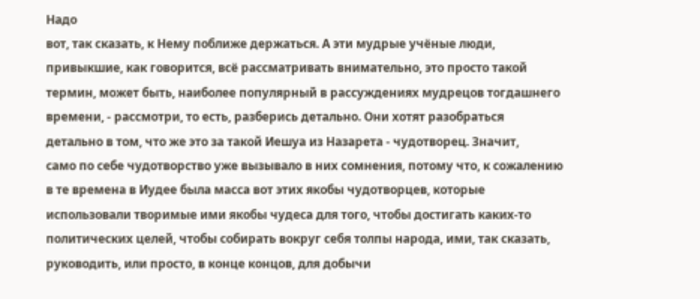Надо
вот, так сказать, к Нему поближе держаться. А эти мудрые учёные люди,
привыкшие, как говорится, всё рассматривать внимательно, это просто такой
термин, может быть, наиболее популярный в рассуждениях мудрецов тогдашнего
времени, - рассмотри, то есть, разберись детально. Они хотят разобраться
детально в том, что же это за такой Иешуа из Назарета - чудотворец. Значит,
само по себе чудотворство уже вызывало в них сомнения, потому что, к сожалению
в те времена в Иудее была масса вот этих якобы чудотворцев, которые
использовали творимые ими якобы чудеса для того, чтобы достигать каких-то
политических целей, чтобы собирать вокруг себя толпы народа, ими, так сказать,
руководить, или просто, в конце концов, для добычи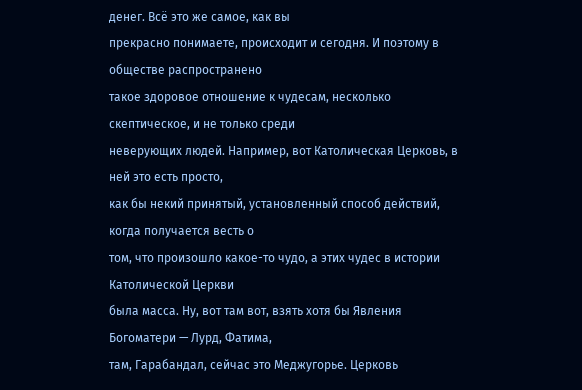денег. Всё это же самое, как вы
прекрасно понимаете, происходит и сегодня. И поэтому в обществе распространено
такое здоровое отношение к чудесам, несколько скептическое, и не только среди
неверующих людей. Например, вот Католическая Церковь, в ней это есть просто,
как бы некий принятый, установленный способ действий, когда получается весть о
том, что произошло какое-то чудо, а этих чудес в истории Католической Церкви
была масса. Ну, вот там вот, взять хотя бы Явления Богоматери — Лурд, Фатима,
там, Гарабандал, сейчас это Меджугорье. Церковь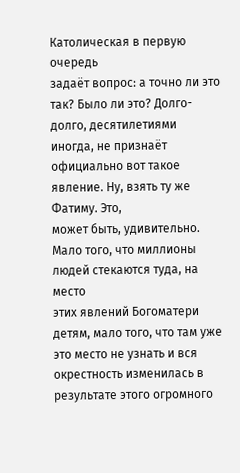Католическая в первую очередь
задаёт вопрос: а точно ли это так? Было ли это? Долго-долго, десятилетиями
иногда, не признаёт официально вот такое явление. Ну, взять ту же Фатиму. Это,
может быть, удивительно. Мало того, что миллионы людей стекаются туда, на место
этих явлений Богоматери детям, мало того, что там уже это место не узнать и вся
окрестность изменилась в результате этого огромного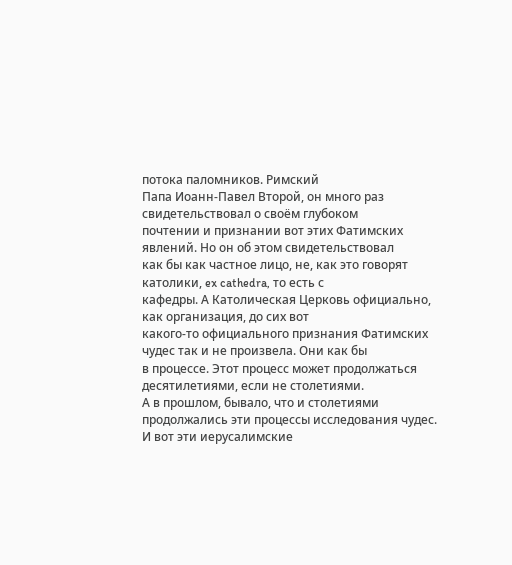потока паломников. Римский
Папа Иоанн-Павел Второй, он много раз свидетельствовал о своём глубоком
почтении и признании вот этих Фатимских явлений. Но он об этом свидетельствовал
как бы как частное лицо, не, как это говорят католики, ex cathedra, то есть с
кафедры. А Католическая Церковь официально, как организация, до сих вот
какого-то официального признания Фатимских чудес так и не произвела. Они как бы
в процессе. Этот процесс может продолжаться десятилетиями, если не столетиями.
А в прошлом, бывало, что и столетиями продолжались эти процессы исследования чудес. И вот эти иерусалимские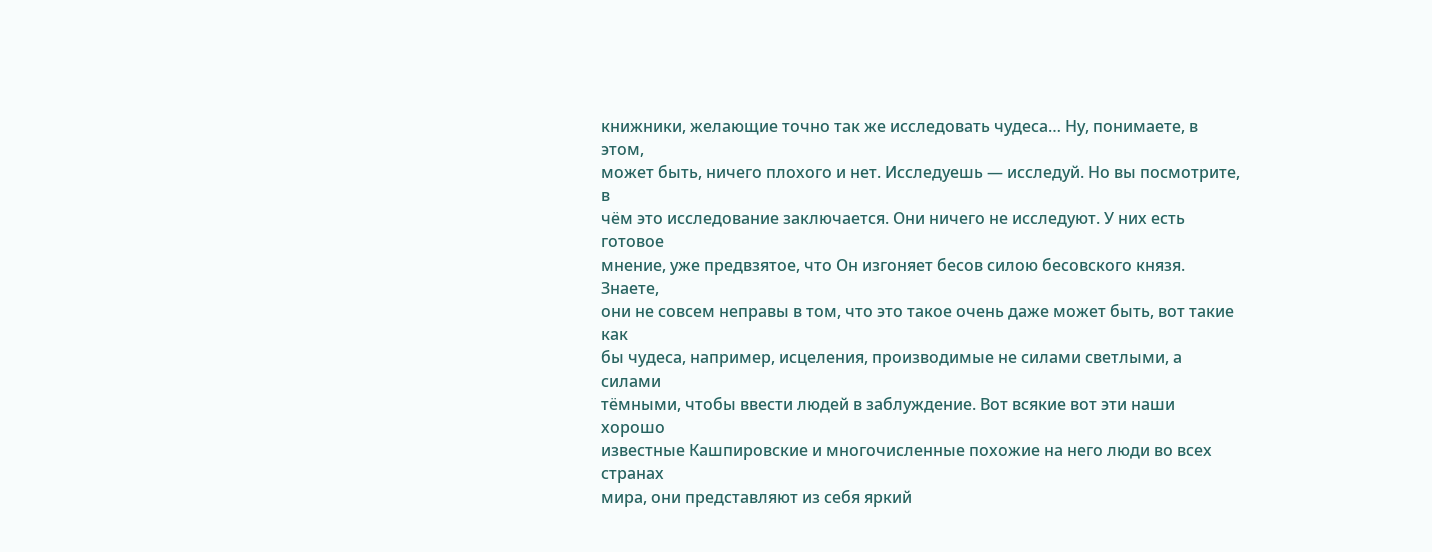книжники, желающие точно так же исследовать чудеса… Ну, понимаете, в этом,
может быть, ничего плохого и нет. Исследуешь — исследуй. Но вы посмотрите, в
чём это исследование заключается. Они ничего не исследуют. У них есть готовое
мнение, уже предвзятое, что Он изгоняет бесов силою бесовского князя. Знаете,
они не совсем неправы в том, что это такое очень даже может быть, вот такие как
бы чудеса, например, исцеления, производимые не силами светлыми, а силами
тёмными, чтобы ввести людей в заблуждение. Вот всякие вот эти наши хорошо
известные Кашпировские и многочисленные похожие на него люди во всех странах
мира, они представляют из себя яркий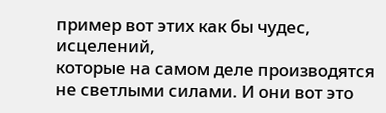пример вот этих как бы чудес, исцелений,
которые на самом деле производятся не светлыми силами. И они вот это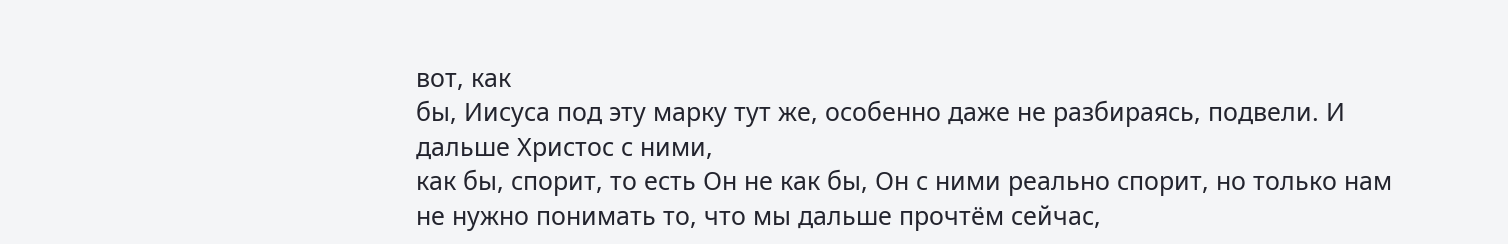вот, как
бы, Иисуса под эту марку тут же, особенно даже не разбираясь, подвели. И дальше Христос с ними,
как бы, спорит, то есть Он не как бы, Он с ними реально спорит, но только нам
не нужно понимать то, что мы дальше прочтём сейчас,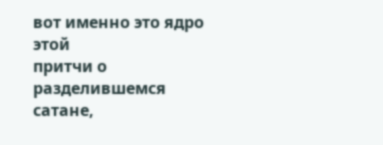вот именно это ядро этой
притчи о разделившемся сатане,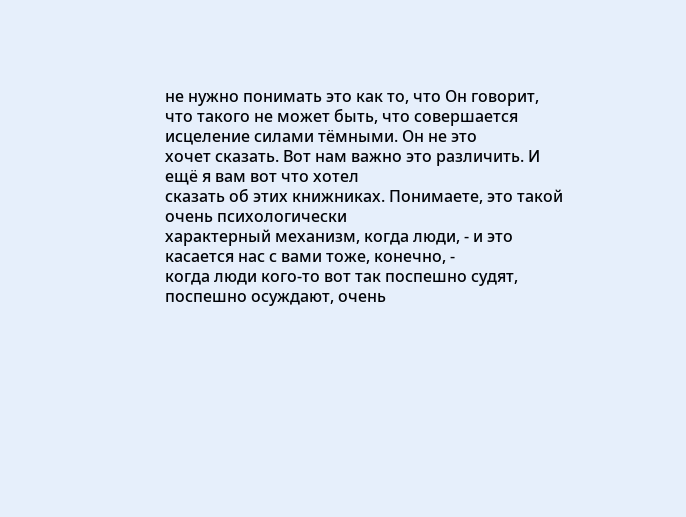не нужно понимать это как то, что Он говорит,
что такого не может быть, что совершается исцеление силами тёмными. Он не это
хочет сказать. Вот нам важно это различить. И ещё я вам вот что хотел
сказать об этих книжниках. Понимаете, это такой очень психологически
характерный механизм, когда люди, - и это касается нас с вами тоже, конечно, -
когда люди кого-то вот так поспешно судят, поспешно осуждают, очень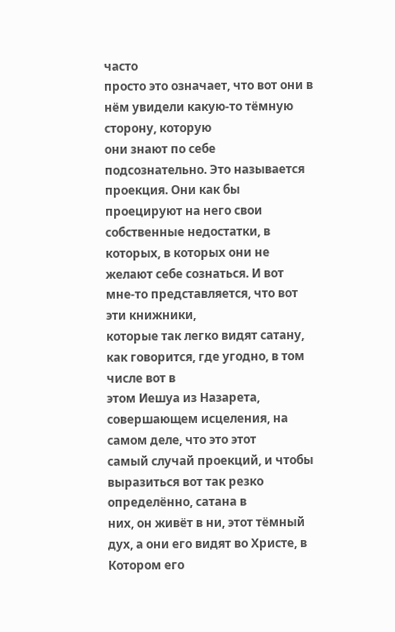часто
просто это означает, что вот они в нём увидели какую-то тёмную сторону, которую
они знают по себе подсознательно. Это называется проекция. Они как бы
проецируют на него свои собственные недостатки, в которых, в которых они не
желают себе сознаться. И вот мне-то представляется, что вот эти книжники,
которые так легко видят сатану, как говорится, где угодно, в том числе вот в
этом Иешуа из Назарета, совершающем исцеления, на самом деле, что это этот
самый случай проекций, и чтобы выразиться вот так резко определённо, сатана в
них, он живёт в ни, этот тёмный дух, а они его видят во Христе, в Котором его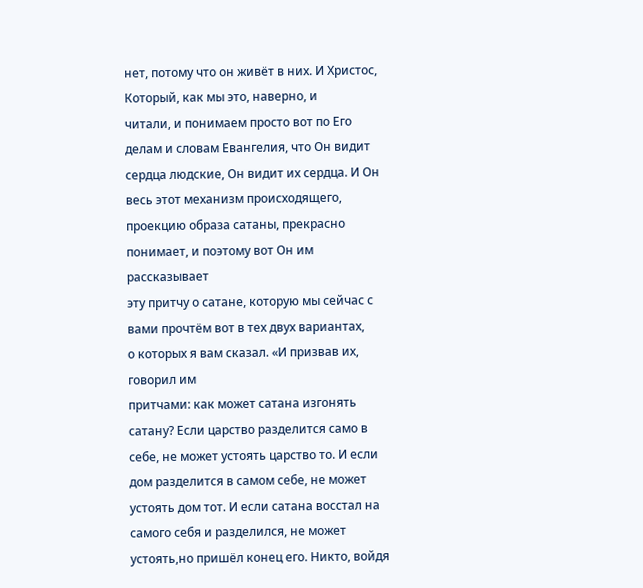нет, потому что он живёт в них. И Христос, Который, как мы это, наверно, и
читали, и понимаем просто вот по Его делам и словам Евангелия, что Он видит
сердца людские, Он видит их сердца. И Он весь этот механизм происходящего,
проекцию образа сатаны, прекрасно понимает, и поэтому вот Он им рассказывает
эту притчу о сатане, которую мы сейчас с вами прочтём вот в тех двух вариантах,
о которых я вам сказал. «И призвав их, говорил им
притчами: как может сатана изгонять сатану? Если царство разделится само в
себе, не может устоять царство то. И если дом разделится в самом себе, не может
устоять дом тот. И если сатана восстал на самого себя и разделился, не может
устоять,но пришёл конец его. Никто, войдя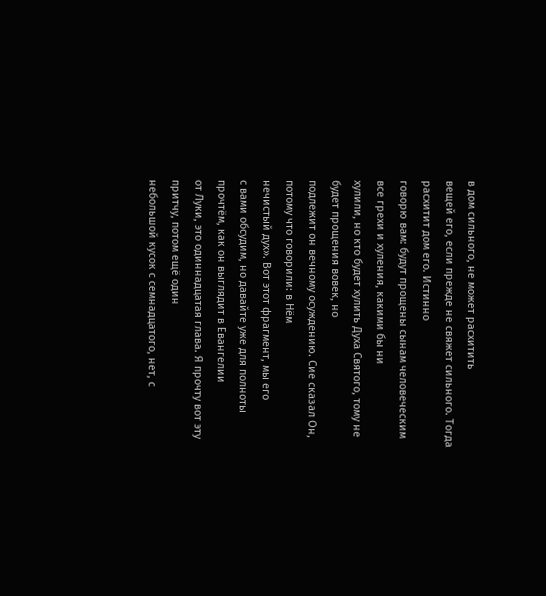в дом сильного, не может расхитить
вещей его, если прежде не свяжет сильного. Тогда расхитит дом его. Истинно
говорю вам: будут прощены сынам человеческим все грехи и хуления, какими бы ни
хулили, но кто будет хулить Духа Святого, тому не будет прощения вовек, но
подлежит он вечному осуждению. Сие сказал Он, потому что говорили: в Нём
нечистый дух». Вот этот фрагмент, мы его
с вами обсудим, но давайте уже для полноты прочтём, как он выглядит в Евангелии
от Луки, это одиннадцатая глава. Я прочту вот эту притчу, потом ещё один
небольшой кусок с семнадцатого, нет, с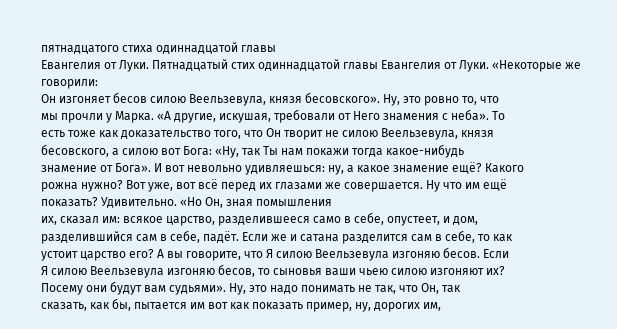пятнадцатого стиха одиннадцатой главы
Евангелия от Луки. Пятнадцатый стих одиннадцатой главы Евангелия от Луки. «Некоторые же говорили:
Он изгоняет бесов силою Веельзевула, князя бесовского». Ну, это ровно то, что
мы прочли у Марка. «А другие, искушая, требовали от Него знамения с неба». То
есть тоже как доказательство того, что Он творит не силою Веельзевула, князя
бесовского, а силою вот Бога: «Ну, так Ты нам покажи тогда какое-нибудь
знамение от Бога». И вот невольно удивляешься: ну, а какое знамение ещё? Какого
рожна нужно? Вот уже, вот всё перед их глазами же совершается. Ну что им ещё
показать? Удивительно. «Но Он, зная помышления
их, сказал им: всякое царство, разделившееся само в себе, опустеет, и дом,
разделившийся сам в себе, падёт. Если же и сатана разделится сам в себе, то как
устоит царство его? А вы говорите, что Я силою Веельзевула изгоняю бесов. Если
Я силою Веельзевула изгоняю бесов, то сыновья ваши чьею силою изгоняют их?
Посему они будут вам судьями». Ну, это надо понимать не так, что Он, так
сказать, как бы, пытается им вот как показать пример, ну, дорогих им,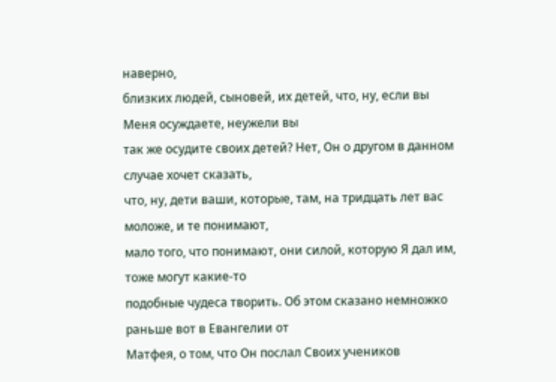наверно,
близких людей, сыновей, их детей, что, ну, если вы Меня осуждаете, неужели вы
так же осудите своих детей? Нет, Он о другом в данном случае хочет сказать,
что, ну, дети ваши, которые, там, на тридцать лет вас моложе, и те понимают,
мало того, что понимают, они силой, которую Я дал им, тоже могут какие-то
подобные чудеса творить. Об этом сказано немножко раньше вот в Евангелии от
Матфея, о том, что Он послал Своих учеников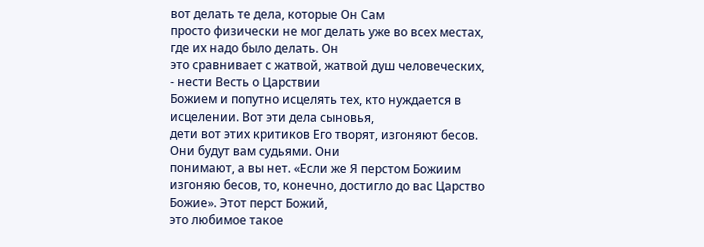вот делать те дела, которые Он Сам
просто физически не мог делать уже во всех местах, где их надо было делать. Он
это сравнивает с жатвой, жатвой душ человеческих, - нести Весть о Царствии
Божием и попутно исцелять тех, кто нуждается в исцелении. Вот эти дела сыновья,
дети вот этих критиков Его творят, изгоняют бесов. Они будут вам судьями. Они
понимают, а вы нет. «Если же Я перстом Божиим
изгоняю бесов, то, конечно, достигло до вас Царство Божие». Этот перст Божий,
это любимое такое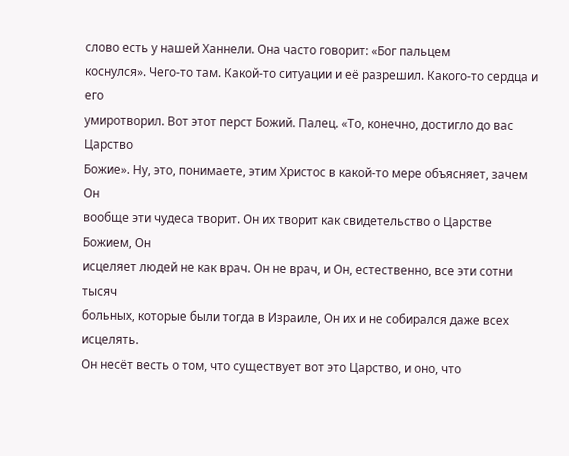слово есть у нашей Ханнели. Она часто говорит: «Бог пальцем
коснулся». Чего-то там. Какой-то ситуации и её разрешил. Какого-то сердца и его
умиротворил. Вот этот перст Божий. Палец. «То, конечно, достигло до вас Царство
Божие». Ну, это, понимаете, этим Христос в какой-то мере объясняет, зачем Он
вообще эти чудеса творит. Он их творит как свидетельство о Царстве Божием, Он
исцеляет людей не как врач. Он не врач, и Он, естественно, все эти сотни тысяч
больных, которые были тогда в Израиле, Он их и не собирался даже всех исцелять.
Он несёт весть о том, что существует вот это Царство, и оно, что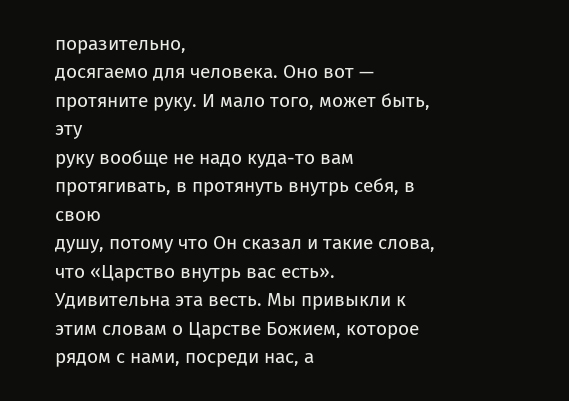поразительно,
досягаемо для человека. Оно вот — протяните руку. И мало того, может быть, эту
руку вообще не надо куда-то вам протягивать, в протянуть внутрь себя, в свою
душу, потому что Он сказал и такие слова, что «Царство внутрь вас есть».
Удивительна эта весть. Мы привыкли к этим словам о Царстве Божием, которое
рядом с нами, посреди нас, а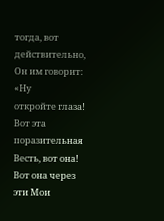тогда, вот действительно, Он им говорит: «Ну
откройте глаза! Вот эта поразительная Весть, вот она! Вот она через эти Мои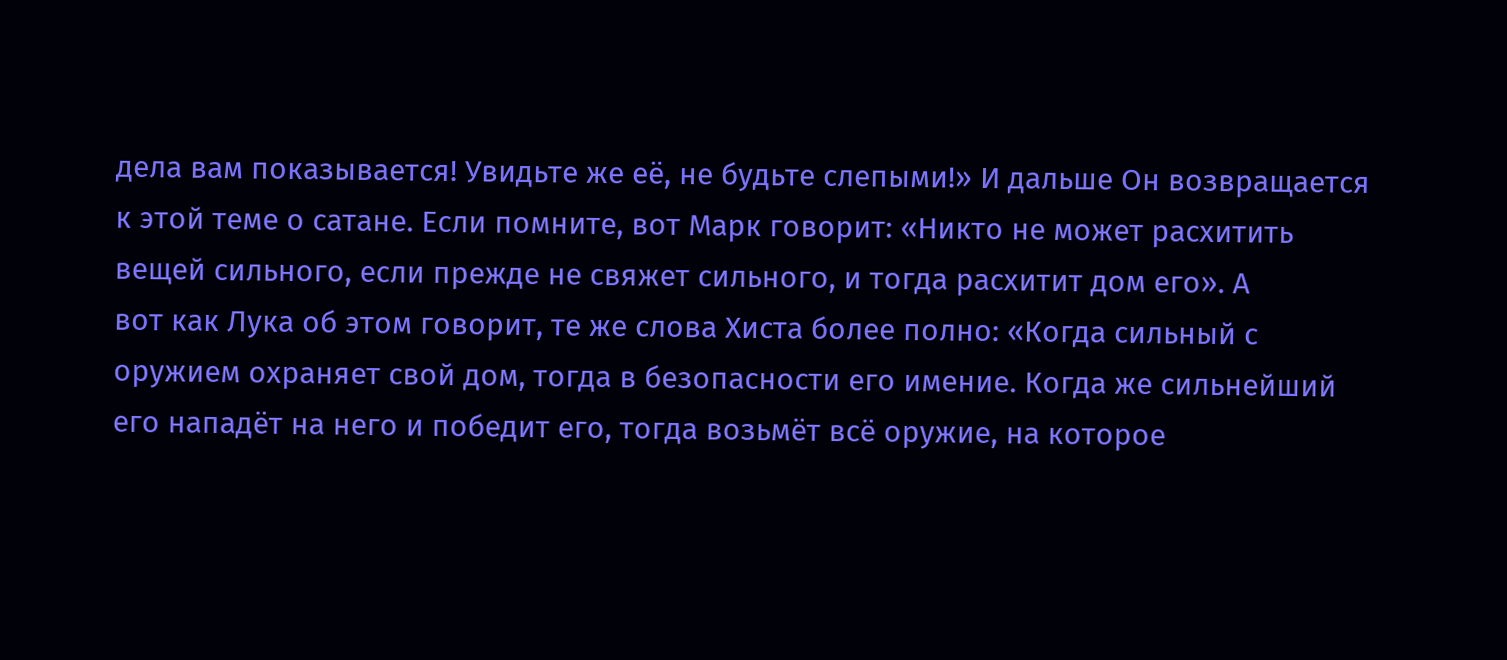дела вам показывается! Увидьте же её, не будьте слепыми!» И дальше Он возвращается
к этой теме о сатане. Если помните, вот Марк говорит: «Никто не может расхитить
вещей сильного, если прежде не свяжет сильного, и тогда расхитит дом его». А
вот как Лука об этом говорит, те же слова Хиста более полно: «Когда сильный с
оружием охраняет свой дом, тогда в безопасности его имение. Когда же сильнейший
его нападёт на него и победит его, тогда возьмёт всё оружие, на которое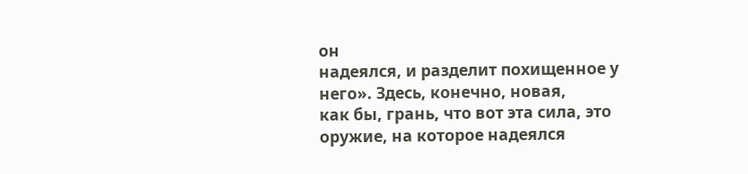он
надеялся, и разделит похищенное у него». Здесь, конечно, новая,
как бы, грань, что вот эта сила, это оружие, на которое надеялся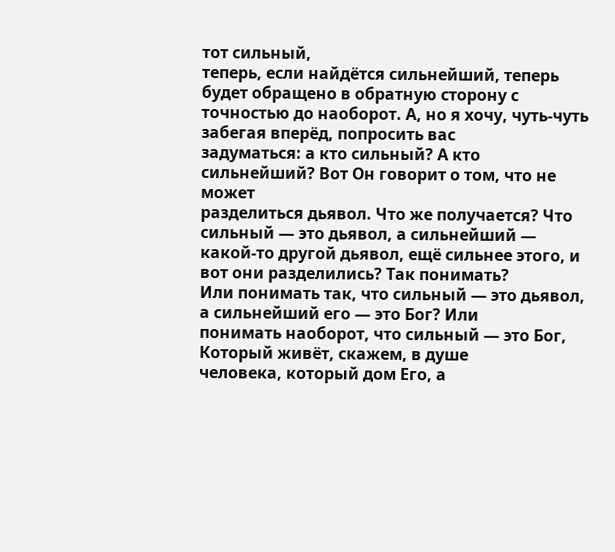тот сильный,
теперь, если найдётся сильнейший, теперь будет обращено в обратную сторону с
точностью до наоборот. А, но я хочу, чуть-чуть забегая вперёд, попросить вас
задуматься: а кто сильный? А кто сильнейший? Вот Он говорит о том, что не может
разделиться дьявол. Что же получается? Что сильный — это дьявол, а сильнейший —
какой-то другой дьявол, ещё сильнее этого, и вот они разделились? Так понимать?
Или понимать так, что сильный — это дьявол, а сильнейший его — это Бог? Или
понимать наоборот, что сильный — это Бог, Который живёт, скажем, в душе
человека, который дом Его, а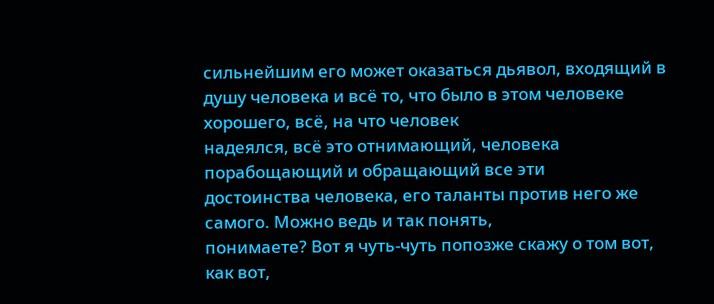сильнейшим его может оказаться дьявол, входящий в
душу человека и всё то, что было в этом человеке хорошего, всё, на что человек
надеялся, всё это отнимающий, человека порабощающий и обращающий все эти
достоинства человека, его таланты против него же самого. Можно ведь и так понять,
понимаете? Вот я чуть-чуть попозже скажу о том вот, как вот,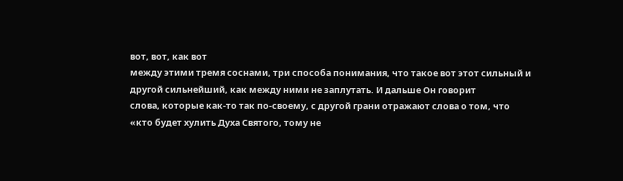вот, вот, как вот
между этими тремя соснами, три способа понимания, что такое вот этот сильный и
другой сильнейший, как между ними не заплутать. И дальше Он говорит
слова, которые как-то так по-своему, с другой грани отражают слова о том, что
«кто будет хулить Духа Святого, тому не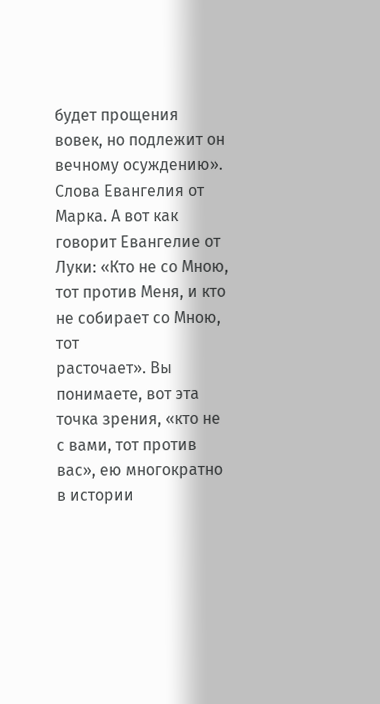будет прощения вовек, но подлежит он
вечному осуждению». Слова Евангелия от Марка. А вот как говорит Евангелие от
Луки: «Кто не со Мною, тот против Меня, и кто не собирает со Мною, тот
расточает». Вы понимаете, вот эта
точка зрения, «кто не с вами, тот против вас», ею многократно в истории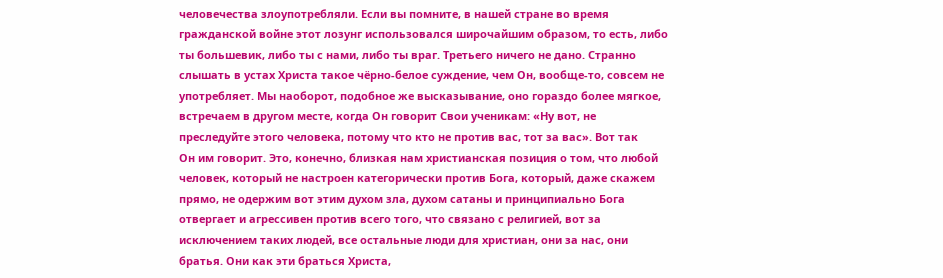человечества злоупотребляли. Если вы помните, в нашей стране во время
гражданской войне этот лозунг использовался широчайшим образом, то есть, либо
ты большевик, либо ты с нами, либо ты враг. Третьего ничего не дано. Странно
слышать в устах Христа такое чёрно-белое суждение, чем Он, вообще-то, совсем не
употребляет. Мы наоборот, подобное же высказывание, оно гораздо более мягкое,
встречаем в другом месте, когда Он говорит Свои ученикам: «Ну вот, не
преследуйте этого человека, потому что кто не против вас, тот за вас». Вот так
Он им говорит. Это, конечно, близкая нам христианская позиция о том, что любой
человек, который не настроен категорически против Бога, который, даже скажем
прямо, не одержим вот этим духом зла, духом сатаны и принципиально Бога
отвергает и агрессивен против всего того, что связано с религией, вот за
исключением таких людей, все остальные люди для христиан, они за нас, они
братья. Они как эти браться Христа,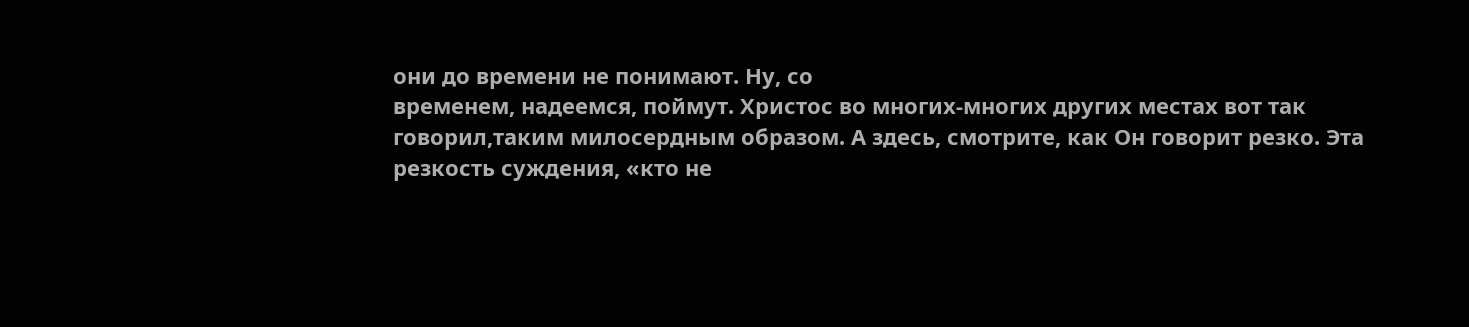они до времени не понимают. Ну, со
временем, надеемся, поймут. Христос во многих-многих других местах вот так
говорил,таким милосердным образом. А здесь, смотрите, как Он говорит резко. Эта
резкость суждения, «кто не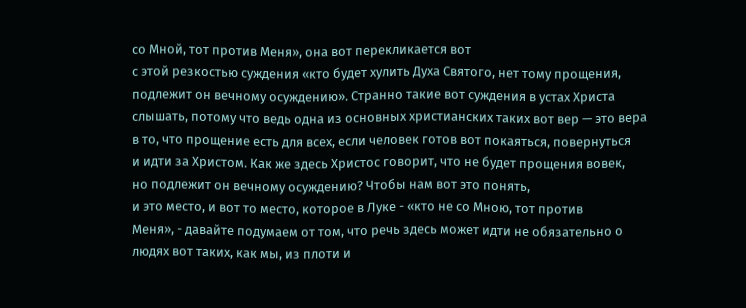со Мной, тот против Меня», она вот перекликается вот
с этой резкостью суждения «кто будет хулить Духа Святого, нет тому прощения,
подлежит он вечному осуждению». Странно такие вот суждения в устах Христа
слышать, потому что ведь одна из основных христианских таких вот вер — это вера
в то, что прощение есть для всех, если человек готов вот покаяться, повернуться
и идти за Христом. Как же здесь Христос говорит, что не будет прощения вовек,
но подлежит он вечному осуждению? Чтобы нам вот это понять,
и это место, и вот то место, которое в Луке - «кто не со Мною, тот против
Меня», - давайте подумаем от том, что речь здесь может идти не обязательно о
людях вот таких, как мы, из плоти и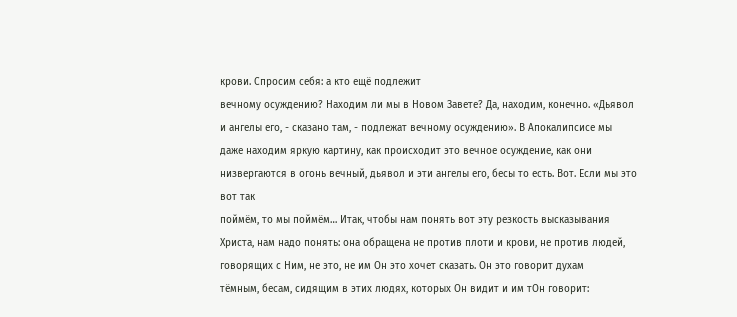крови. Спросим себя: а кто ещё подлежит
вечному осуждению? Находим ли мы в Новом Завете? Да, находим, конечно. «Дьявол
и ангелы его, - сказано там, - подлежат вечному осуждению». В Апокалипсисе мы
даже находим яркую картину, как происходит это вечное осуждение, как они
низвергаются в огонь вечный, дьявол и эти ангелы его, бесы то есть. Вот. Если мы это вот так
поймём, то мы поймём… Итак, чтобы нам понять вот эту резкость высказывания
Христа, нам надо понять: она обращена не против плоти и крови, не против людей,
говорящих с Ним, не это, не им Он это хочет сказать. Он это говорит духам
тёмным, бесам, сидящим в этих людях, которых Он видит и им тОн говорит: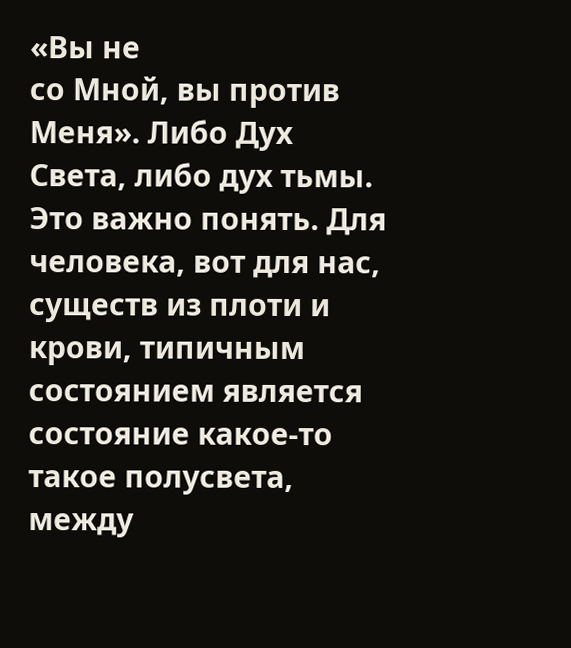«Вы не
со Мной, вы против Меня». Либо Дух Света, либо дух тьмы. Это важно понять. Для
человека, вот для нас, существ из плоти и крови, типичным состоянием является
состояние какое-то такое полусвета, между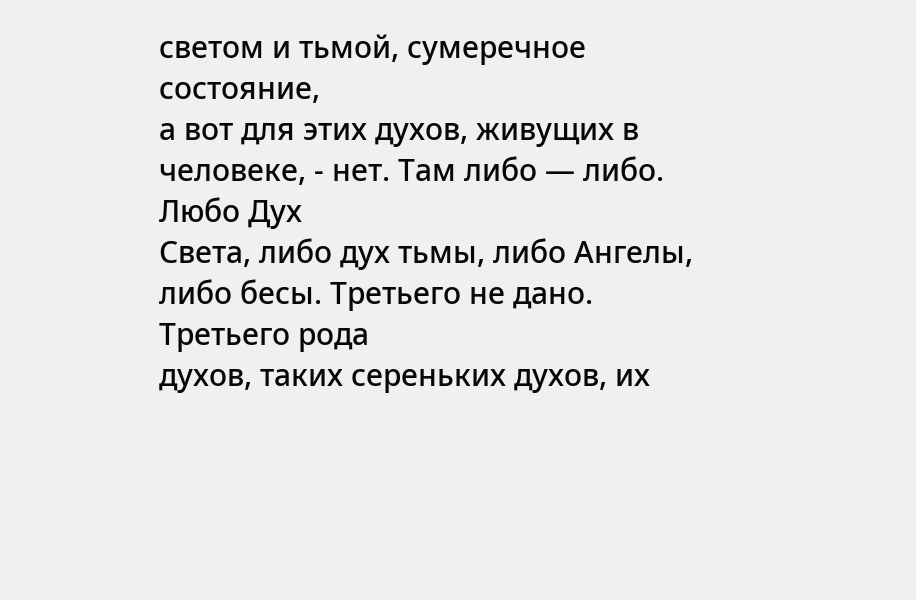светом и тьмой, сумеречное состояние,
а вот для этих духов, живущих в человеке, - нет. Там либо — либо. Любо Дух
Света, либо дух тьмы, либо Ангелы, либо бесы. Третьего не дано. Третьего рода
духов, таких сереньких духов, их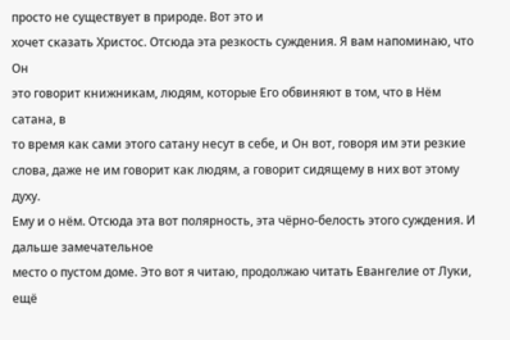просто не существует в природе. Вот это и
хочет сказать Христос. Отсюда эта резкость суждения. Я вам напоминаю, что Он
это говорит книжникам, людям, которые Его обвиняют в том, что в Нём сатана, в
то время как сами этого сатану несут в себе, и Он вот, говоря им эти резкие
слова, даже не им говорит как людям, а говорит сидящему в них вот этому духу.
Ему и о нём. Отсюда эта вот полярность, эта чёрно-белость этого суждения. И дальше замечательное
место о пустом доме. Это вот я читаю, продолжаю читать Евангелие от Луки, ещё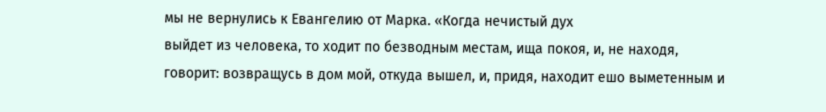мы не вернулись к Евангелию от Марка. «Когда нечистый дух
выйдет из человека, то ходит по безводным местам, ища покоя, и, не находя,
говорит: возвращусь в дом мой, откуда вышел, и, придя, находит ешо выметенным и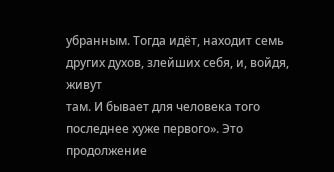убранным. Тогда идёт, находит семь других духов, злейших себя, и, войдя, живут
там. И бывает для человека того последнее хуже первого». Это продолжение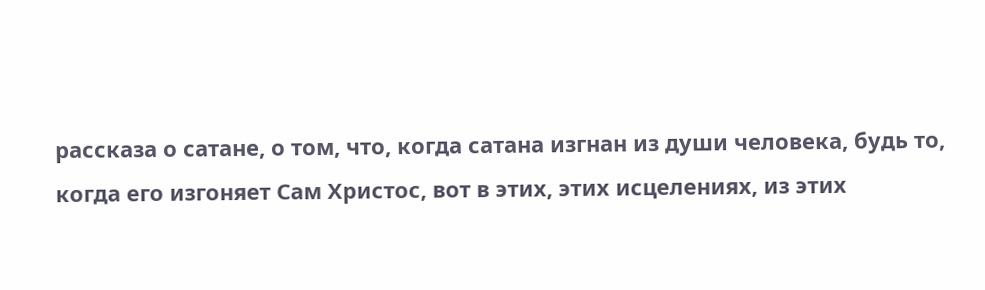рассказа о сатане, о том, что, когда сатана изгнан из души человека, будь то,
когда его изгоняет Сам Христос, вот в этих, этих исцелениях, из этих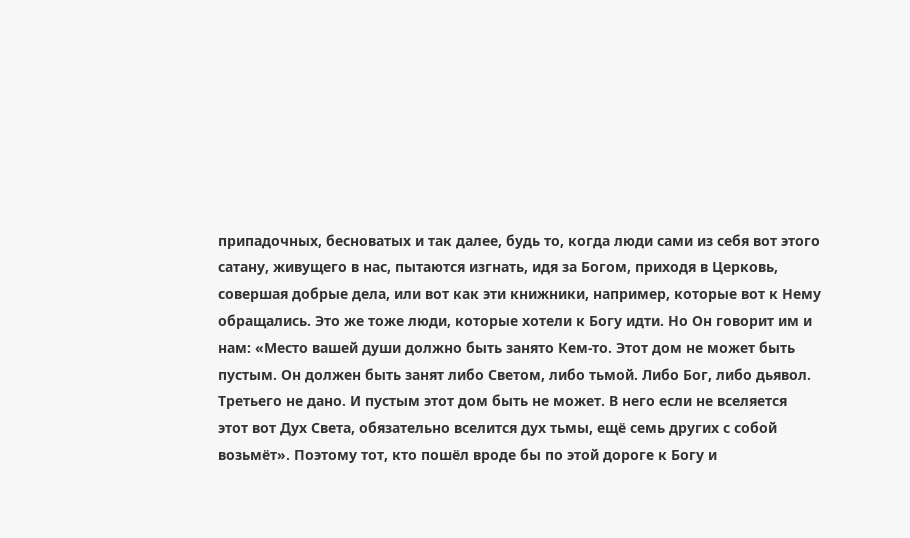припадочных, бесноватых и так далее, будь то, когда люди сами из себя вот этого
сатану, живущего в нас, пытаются изгнать, идя за Богом, приходя в Церковь,
совершая добрые дела, или вот как эти книжники, например, которые вот к Нему
обращались. Это же тоже люди, которые хотели к Богу идти. Но Он говорит им и
нам: «Место вашей души должно быть занято Кем-то. Этот дом не может быть
пустым. Он должен быть занят либо Светом, либо тьмой. Либо Бог, либо дьявол.
Третьего не дано. И пустым этот дом быть не может. В него если не вселяется
этот вот Дух Света, обязательно вселится дух тьмы, ещё семь других с собой
возьмёт». Поэтому тот, кто пошёл вроде бы по этой дороге к Богу и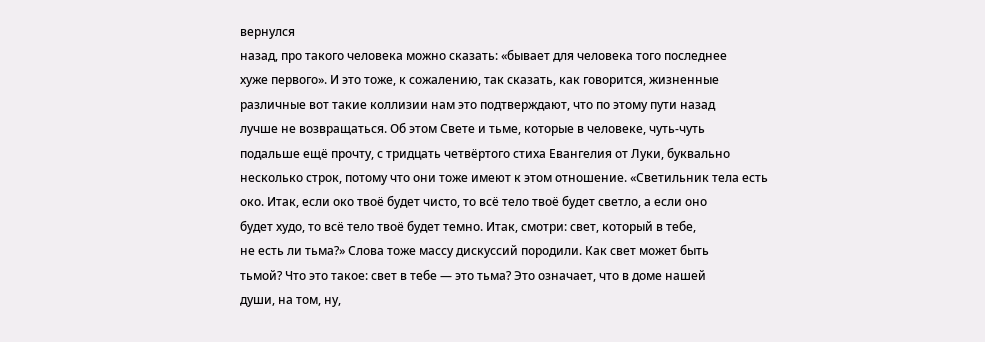вернулся
назад, про такого человека можно сказать: «бывает для человека того последнее
хуже первого». И это тоже, к сожалению, так сказать, как говорится, жизненные
различные вот такие коллизии нам это подтверждают, что по этому пути назад
лучше не возвращаться. Об этом Свете и тьме, которые в человеке, чуть-чуть
подальше ещё прочту, с тридцать четвёртого стиха Евангелия от Луки, буквально
несколько строк, потому что они тоже имеют к этом отношение. «Светильник тела есть
око. Итак, если око твоё будет чисто, то всё тело твоё будет светло, а если оно
будет худо, то всё тело твоё будет темно. Итак, смотри: свет, который в тебе,
не есть ли тьма?» Слова тоже массу дискуссий породили. Как свет может быть
тьмой? Что это такое: свет в тебе — это тьма? Это означает, что в доме нашей
души, на том, ну,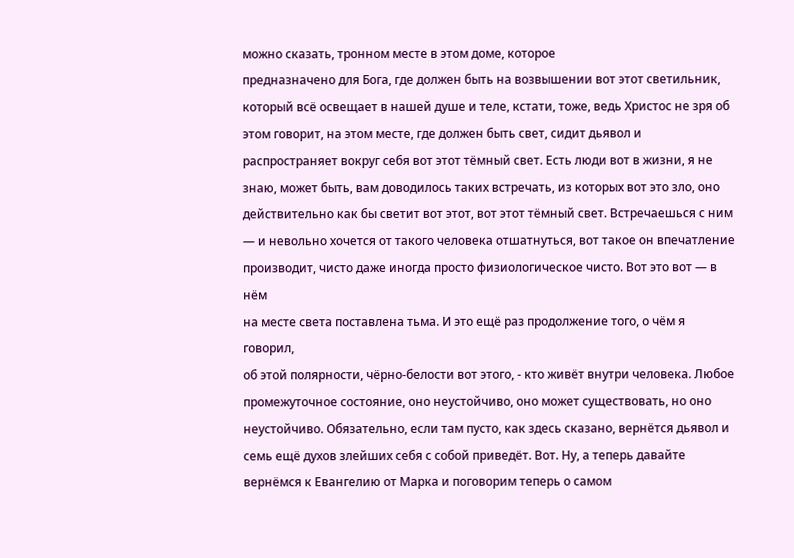можно сказать, тронном месте в этом доме, которое
предназначено для Бога, где должен быть на возвышении вот этот светильник,
который всё освещает в нашей душе и теле, кстати, тоже, ведь Христос не зря об
этом говорит, на этом месте, где должен быть свет, сидит дьявол и
распространяет вокруг себя вот этот тёмный свет. Есть люди вот в жизни, я не
знаю, может быть, вам доводилось таких встречать, из которых вот это зло, оно
действительно как бы светит вот этот, вот этот тёмный свет. Встречаешься с ним
— и невольно хочется от такого человека отшатнуться, вот такое он впечатление
производит, чисто даже иногда просто физиологическое чисто. Вот это вот — в нём
на месте света поставлена тьма. И это ещё раз продолжение того, о чём я говорил,
об этой полярности, чёрно-белости вот этого, - кто живёт внутри человека. Любое
промежуточное состояние, оно неустойчиво, оно может существовать, но оно
неустойчиво. Обязательно, если там пусто, как здесь сказано, вернётся дьявол и
семь ещё духов злейших себя с собой приведёт. Вот. Ну, а теперь давайте
вернёмся к Евангелию от Марка и поговорим теперь о самом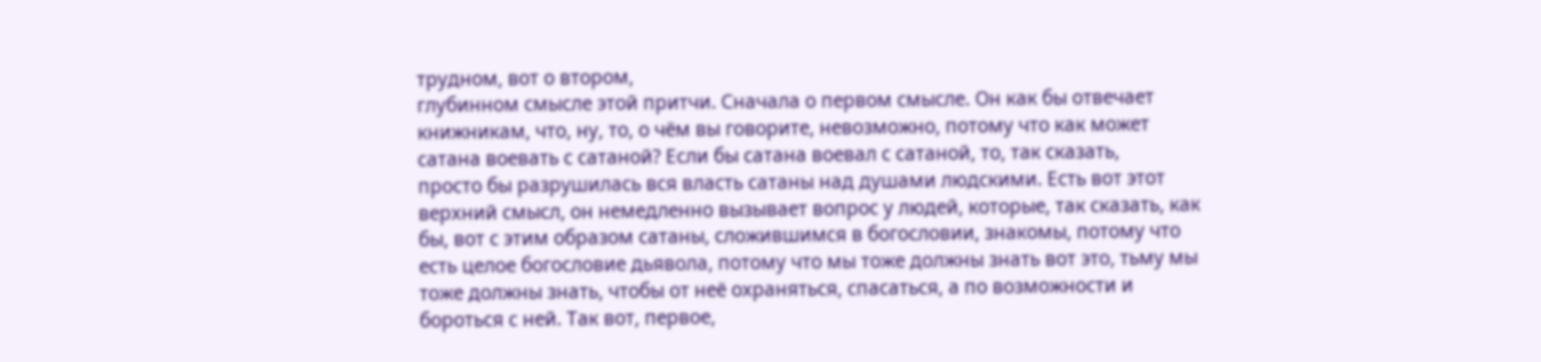трудном, вот о втором,
глубинном смысле этой притчи. Сначала о первом смысле. Он как бы отвечает
книжникам, что, ну, то, о чём вы говорите, невозможно, потому что как может
сатана воевать с сатаной? Если бы сатана воевал с сатаной, то, так сказать,
просто бы разрушилась вся власть сатаны над душами людскими. Есть вот этот
верхний смысл, он немедленно вызывает вопрос у людей, которые, так сказать, как
бы, вот с этим образом сатаны, сложившимся в богословии, знакомы, потому что
есть целое богословие дьявола, потому что мы тоже должны знать вот это, тьму мы
тоже должны знать, чтобы от неё охраняться, спасаться, а по возможности и
бороться с ней. Так вот, первое,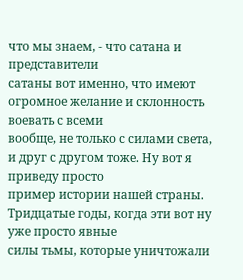что мы знаем, - что сатана и представители
сатаны вот именно, что имеют огромное желание и склонность воевать с всеми
вообще, не только с силами света, и друг с другом тоже. Ну вот я приведу просто
пример истории нашей страны. Тридцатые годы, когда эти вот ну уже просто явные
силы тьмы, которые уничтожали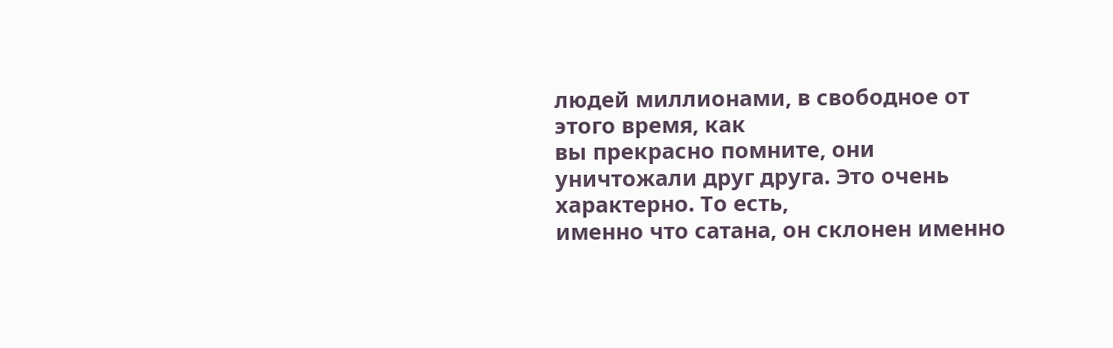людей миллионами, в свободное от этого время, как
вы прекрасно помните, они уничтожали друг друга. Это очень характерно. То есть,
именно что сатана, он склонен именно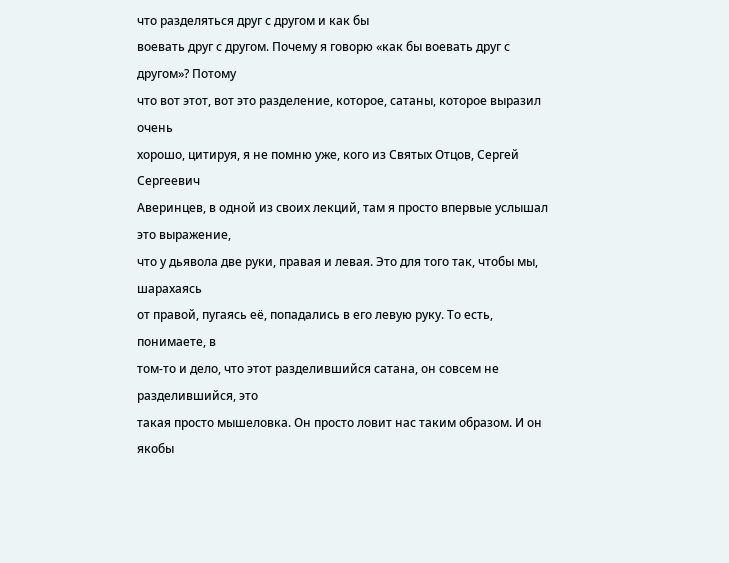что разделяться друг с другом и как бы
воевать друг с другом. Почему я говорю «как бы воевать друг с другом»? Потому
что вот этот, вот это разделение, которое, сатаны, которое выразил очень
хорошо, цитируя, я не помню уже, кого из Святых Отцов, Сергей Сергеевич
Аверинцев, в одной из своих лекций, там я просто впервые услышал это выражение,
что у дьявола две руки, правая и левая. Это для того так, чтобы мы, шарахаясь
от правой, пугаясь её, попадались в его левую руку. То есть, понимаете, в
том-то и дело, что этот разделившийся сатана, он совсем не разделившийся, это
такая просто мышеловка. Он просто ловит нас таким образом. И он якобы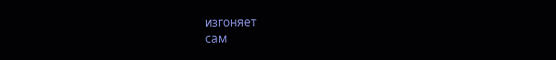изгоняет
сам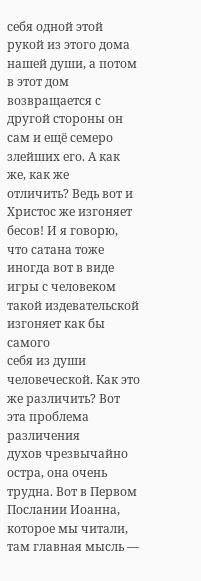себя одной этой рукой из этого дома нашей души, а потом в этот дом
возвращается с другой стороны он сам и ещё семеро злейших его. А как же, как же
отличить? Ведь вот и Христос же изгоняет бесов! И я говорю, что сатана тоже
иногда вот в виде игры с человеком такой издевательской изгоняет как бы самого
себя из души человеческой. Как это же различить? Вот эта проблема различения
духов чрезвычайно остра, она очень трудна. Вот в Первом Послании Иоанна,
которое мы читали, там главная мысль —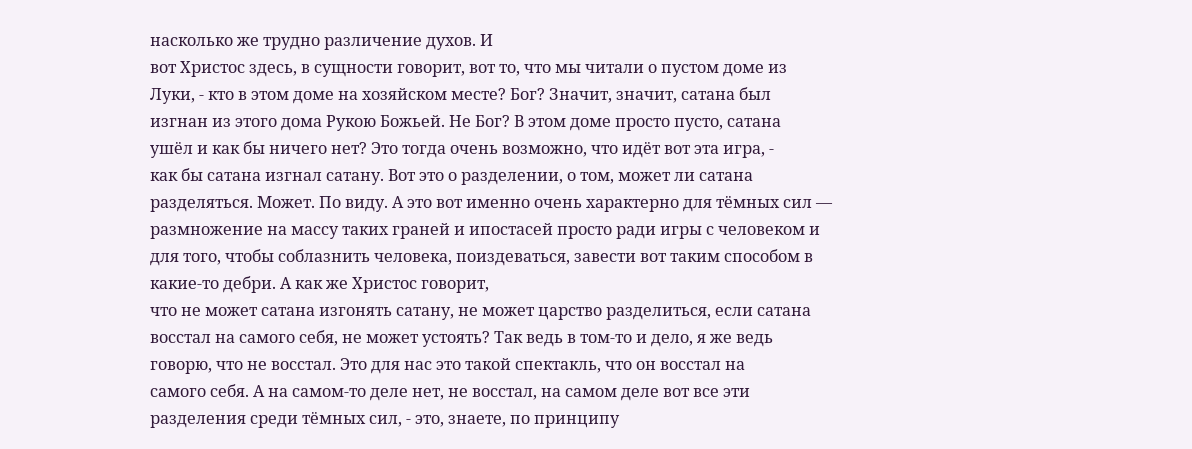насколько же трудно различение духов. И
вот Христос здесь, в сущности говорит, вот то, что мы читали о пустом доме из
Луки, - кто в этом доме на хозяйском месте? Бог? Значит, значит, сатана был
изгнан из этого дома Рукою Божьей. Не Бог? В этом доме просто пусто, сатана
ушёл и как бы ничего нет? Это тогда очень возможно, что идёт вот эта игра, -
как бы сатана изгнал сатану. Вот это о разделении, о том, может ли сатана
разделяться. Может. По виду. А это вот именно очень характерно для тёмных сил —
размножение на массу таких граней и ипостасей просто ради игры с человеком и
для того, чтобы соблазнить человека, поиздеваться, завести вот таким способом в
какие-то дебри. А как же Христос говорит,
что не может сатана изгонять сатану, не может царство разделиться, если сатана
восстал на самого себя, не может устоять? Так ведь в том-то и дело, я же ведь
говорю, что не восстал. Это для нас это такой спектакль, что он восстал на
самого себя. А на самом-то деле нет, не восстал, на самом деле вот все эти
разделения среди тёмных сил, - это, знаете, по принципу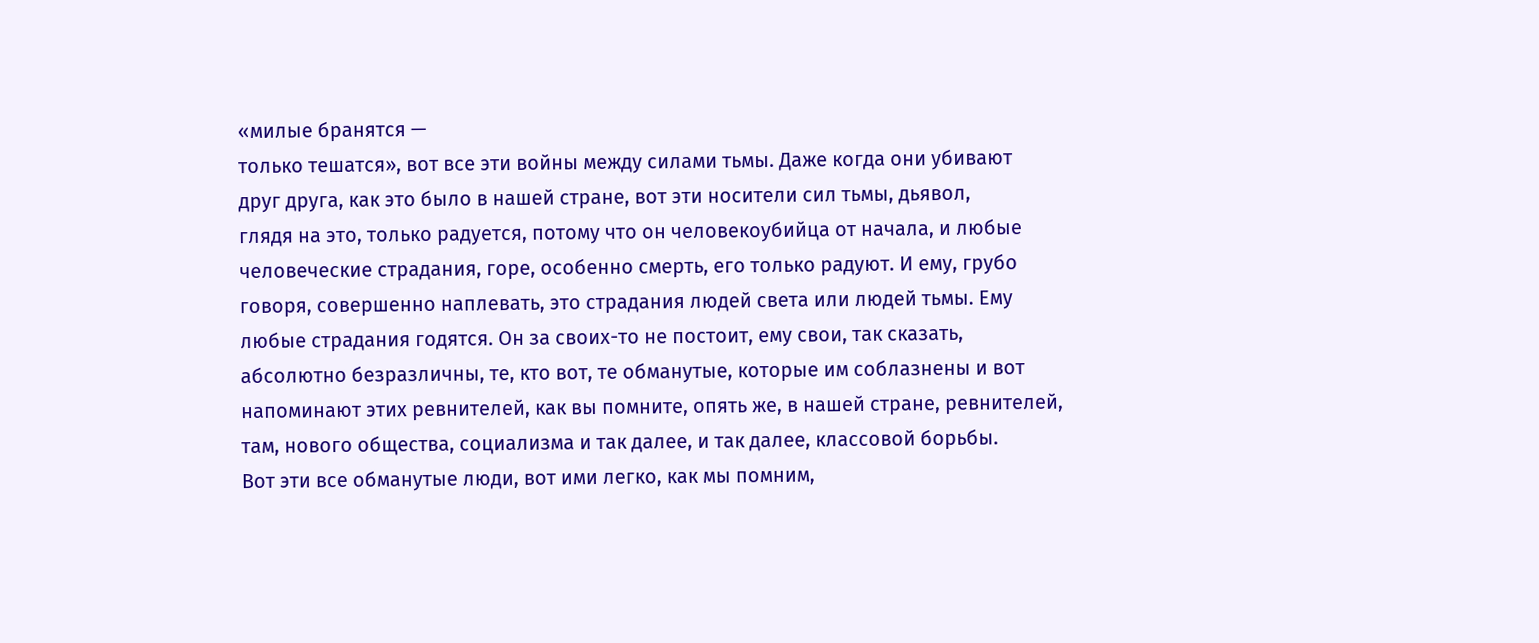«милые бранятся —
только тешатся», вот все эти войны между силами тьмы. Даже когда они убивают
друг друга, как это было в нашей стране, вот эти носители сил тьмы, дьявол,
глядя на это, только радуется, потому что он человекоубийца от начала, и любые
человеческие страдания, горе, особенно смерть, его только радуют. И ему, грубо
говоря, совершенно наплевать, это страдания людей света или людей тьмы. Ему
любые страдания годятся. Он за своих-то не постоит, ему свои, так сказать,
абсолютно безразличны, те, кто вот, те обманутые, которые им соблазнены и вот
напоминают этих ревнителей, как вы помните, опять же, в нашей стране, ревнителей,
там, нового общества, социализма и так далее, и так далее, классовой борьбы.
Вот эти все обманутые люди, вот ими легко, как мы помним,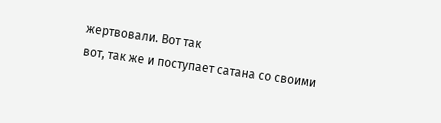жертвовали. Вот так
вот, так же и поступает сатана со своими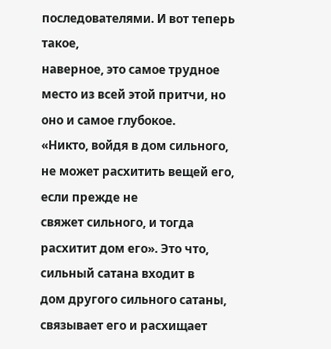последователями. И вот теперь такое,
наверное, это самое трудное место из всей этой притчи, но оно и самое глубокое.
«Никто, войдя в дом сильного, не может расхитить вещей его, если прежде не
свяжет сильного, и тогда расхитит дом его». Это что, сильный сатана входит в
дом другого сильного сатаны, связывает его и расхищает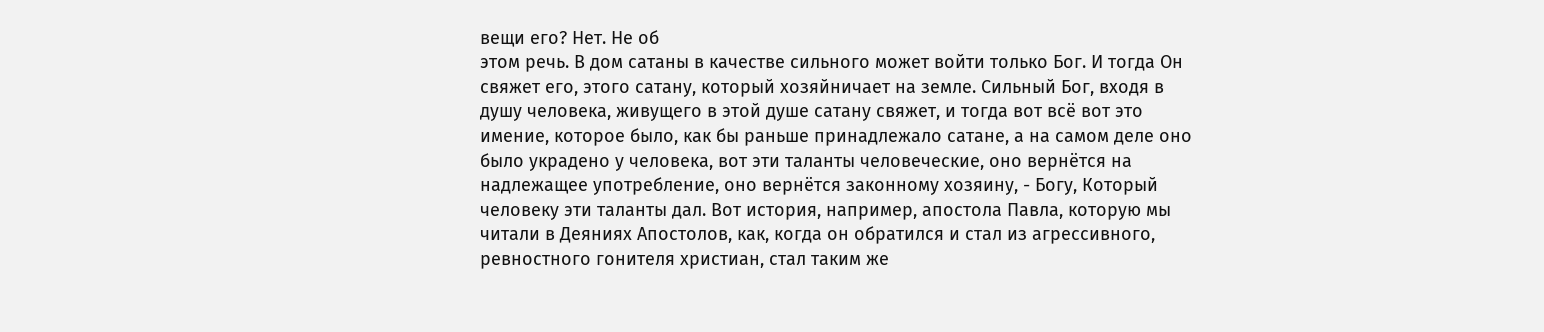вещи его? Нет. Не об
этом речь. В дом сатаны в качестве сильного может войти только Бог. И тогда Он
свяжет его, этого сатану, который хозяйничает на земле. Сильный Бог, входя в
душу человека, живущего в этой душе сатану свяжет, и тогда вот всё вот это
имение, которое было, как бы раньше принадлежало сатане, а на самом деле оно
было украдено у человека, вот эти таланты человеческие, оно вернётся на
надлежащее употребление, оно вернётся законному хозяину, - Богу, Который
человеку эти таланты дал. Вот история, например, апостола Павла, которую мы
читали в Деяниях Апостолов, как, когда он обратился и стал из агрессивного,
ревностного гонителя христиан, стал таким же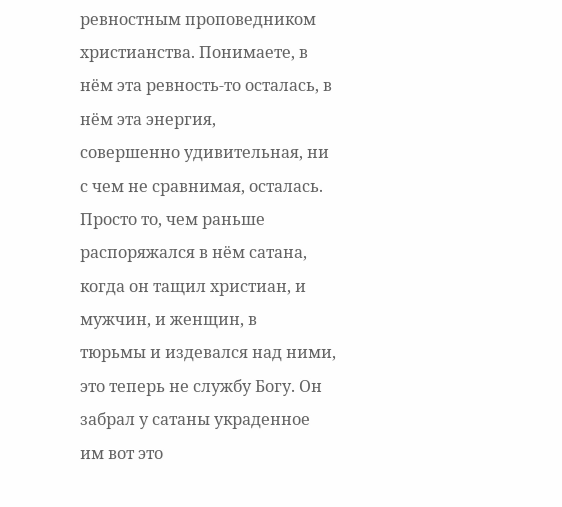ревностным проповедником
христианства. Понимаете, в нём эта ревность-то осталась, в нём эта энергия,
совершенно удивительная, ни с чем не сравнимая, осталась. Просто то, чем раньше
распоряжался в нём сатана, когда он тащил христиан, и мужчин, и женщин, в
тюрьмы и издевался над ними, это теперь не службу Богу. Он забрал у сатаны украденное
им вот это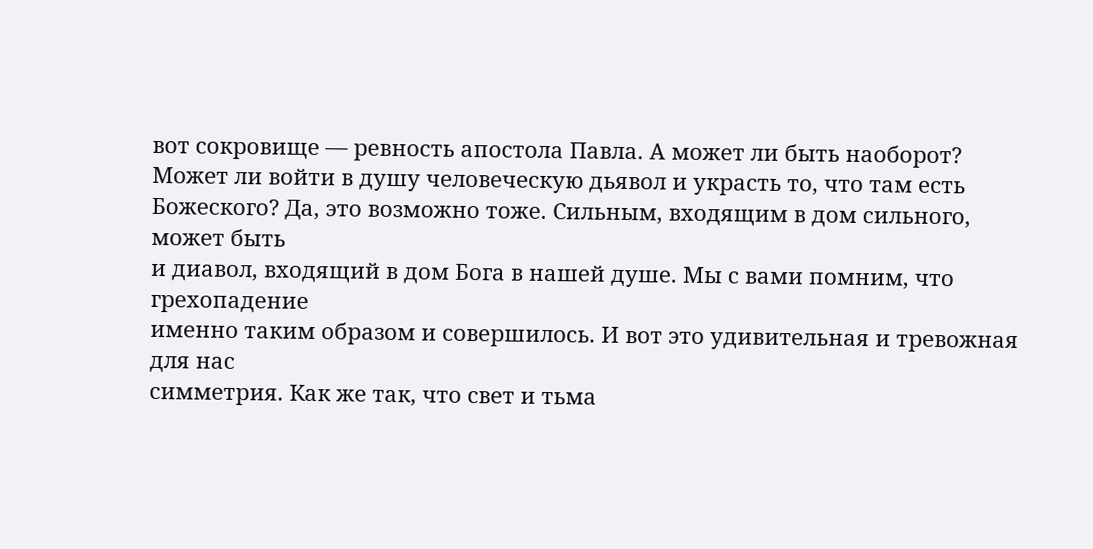вот сокровище — ревность апостола Павла. А может ли быть наоборот?
Может ли войти в душу человеческую дьявол и украсть то, что там есть
Божеского? Да, это возможно тоже. Сильным, входящим в дом сильного, может быть
и диавол, входящий в дом Бога в нашей душе. Мы с вами помним, что грехопадение
именно таким образом и совершилось. И вот это удивительная и тревожная для нас
симметрия. Как же так, что свет и тьма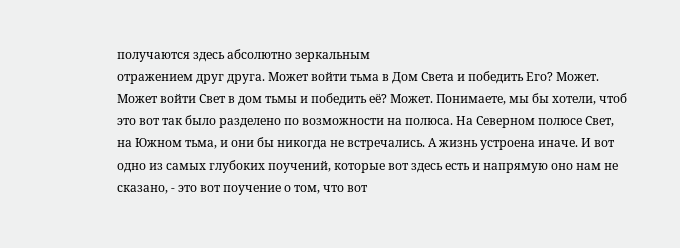получаются здесь абсолютно зеркальным
отражением друг друга. Может войти тьма в Дом Света и победить Его? Может.
Может войти Свет в дом тьмы и победить её? Может. Понимаете, мы бы хотели, чтоб
это вот так было разделено по возможности на полюса. На Северном полюсе Свет,
на Южном тьма, и они бы никогда не встречались. А жизнь устроена иначе. И вот
одно из самых глубоких поучений, которые вот здесь есть и напрямую оно нам не
сказано, - это вот поучение о том, что вот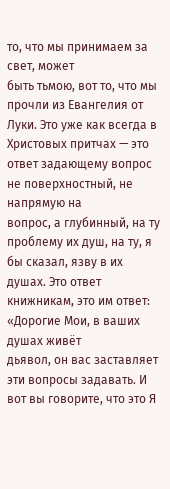то, что мы принимаем за свет, может
быть тьмою, вот то, что мы прочли из Евангелия от Луки. Это уже как всегда в
Христовых притчах — это ответ задающему вопрос не поверхностный, не напрямую на
вопрос, а глубинный, на ту проблему их душ, на ту, я бы сказал, язву в их
душах. Это ответ книжникам, это им ответ: «Дорогие Мои, в ваших душах живёт
дьявол, он вас заставляет эти вопросы задавать. И вот вы говорите, что это Я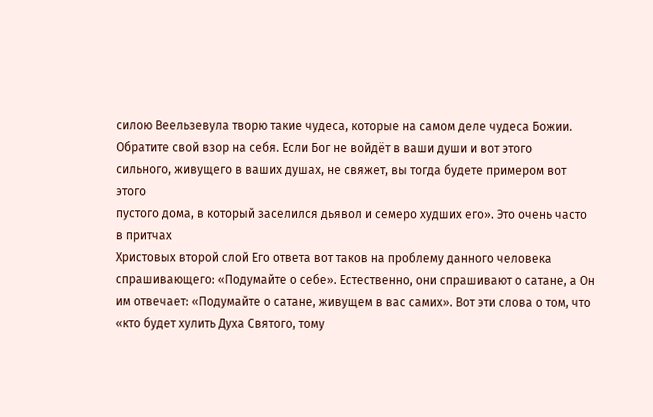силою Веельзевула творю такие чудеса, которые на самом деле чудеса Божии.
Обратите свой взор на себя. Если Бог не войдёт в ваши души и вот этого
сильного, живущего в ваших душах, не свяжет, вы тогда будете примером вот этого
пустого дома, в который заселился дьявол и семеро худших его». Это очень часто в притчах
Христовых второй слой Его ответа вот таков на проблему данного человека
спрашивающего: «Подумайте о себе». Естественно, они спрашивают о сатане, а Он
им отвечает: «Подумайте о сатане, живущем в вас самих». Вот эти слова о том, что
«кто будет хулить Духа Святого, тому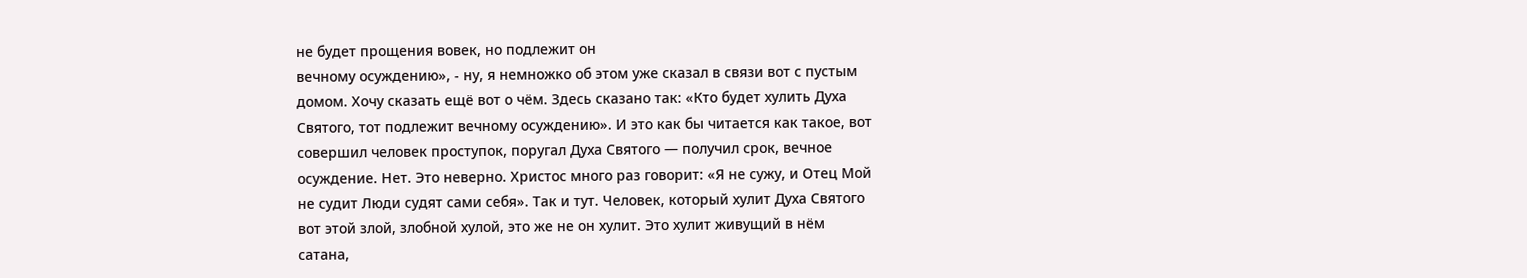не будет прощения вовек, но подлежит он
вечному осуждению», - ну, я немножко об этом уже сказал в связи вот с пустым
домом. Хочу сказать ещё вот о чём. Здесь сказано так: «Кто будет хулить Духа
Святого, тот подлежит вечному осуждению». И это как бы читается как такое, вот
совершил человек проступок, поругал Духа Святого — получил срок, вечное
осуждение. Нет. Это неверно. Христос много раз говорит: «Я не сужу, и Отец Мой
не судит Люди судят сами себя». Так и тут. Человек, который хулит Духа Святого
вот этой злой, злобной хулой, это же не он хулит. Это хулит живущий в нём
сатана,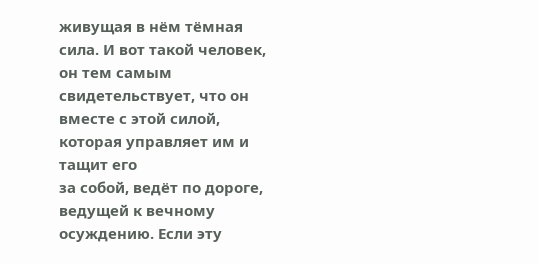живущая в нём тёмная сила. И вот такой человек, он тем самым
свидетельствует, что он вместе с этой силой, которая управляет им и тащит его
за собой, ведёт по дороге, ведущей к вечному осуждению. Если эту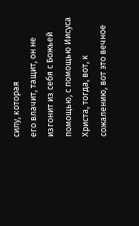силу, которая
его влачит, тащит, он не изгонит из себя с Божьей помощью, с помощью Иисуса
Христа, тогда, вот, к сожалению, вот это вечное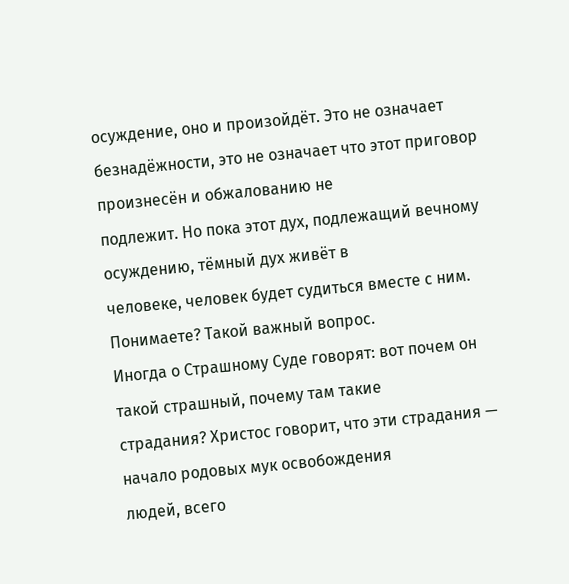осуждение, оно и произойдёт. Это не означает
безнадёжности, это не означает что этот приговор произнесён и обжалованию не
подлежит. Но пока этот дух, подлежащий вечному осуждению, тёмный дух живёт в
человеке, человек будет судиться вместе с ним. Понимаете? Такой важный вопрос.
Иногда о Страшному Суде говорят: вот почем он такой страшный, почему там такие
страдания? Христос говорит, что эти страдания — начало родовых мук освобождения
людей, всего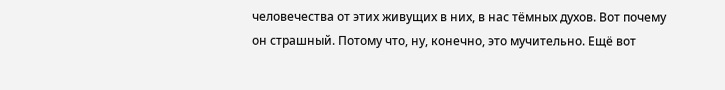человечества от этих живущих в них, в нас тёмных духов. Вот почему
он страшный. Потому что, ну, конечно, это мучительно. Ещё вот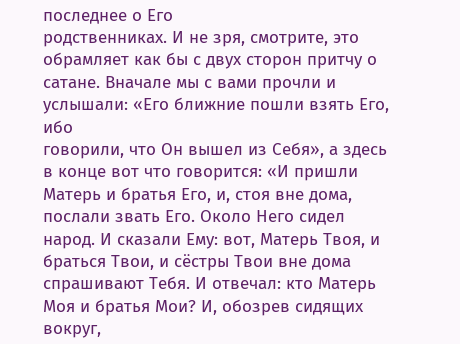последнее о Его
родственниках. И не зря, смотрите, это обрамляет как бы с двух сторон притчу о
сатане. Вначале мы с вами прочли и услышали: «Его ближние пошли взять Его, ибо
говорили, что Он вышел из Себя», а здесь в конце вот что говорится: «И пришли
Матерь и братья Его, и, стоя вне дома, послали звать Его. Около Него сидел
народ. И сказали Ему: вот, Матерь Твоя, и браться Твои, и сёстры Твои вне дома
спрашивают Тебя. И отвечал: кто Матерь Моя и братья Мои? И, обозрев сидящих
вокруг,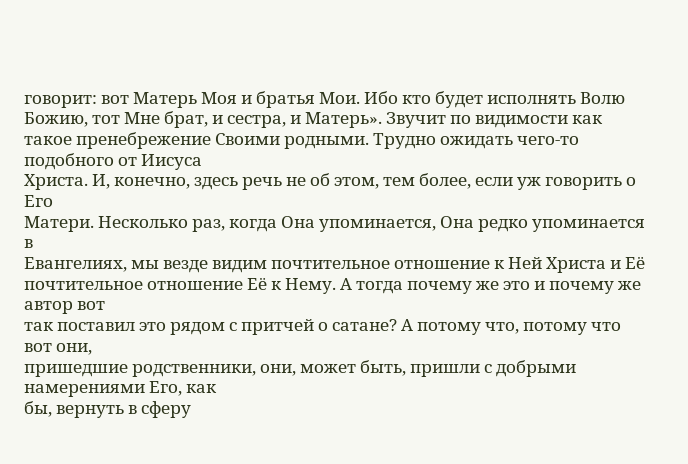говорит: вот Матерь Моя и братья Мои. Ибо кто будет исполнять Волю
Божию, тот Мне брат, и сестра, и Матерь». Звучит по видимости как
такое пренебрежение Своими родными. Трудно ожидать чего-то подобного от Иисуса
Христа. И, конечно, здесь речь не об этом, тем более, если уж говорить о Его
Матери. Несколько раз, когда Она упоминается, Она редко упоминается в
Евангелиях, мы везде видим почтительное отношение к Ней Христа и Её
почтительное отношение Её к Нему. А тогда почему же это и почему же автор вот
так поставил это рядом с притчей о сатане? А потому что, потому что вот они,
пришедшие родственники, они, может быть, пришли с добрыми намерениями Его, как
бы, вернуть в сферу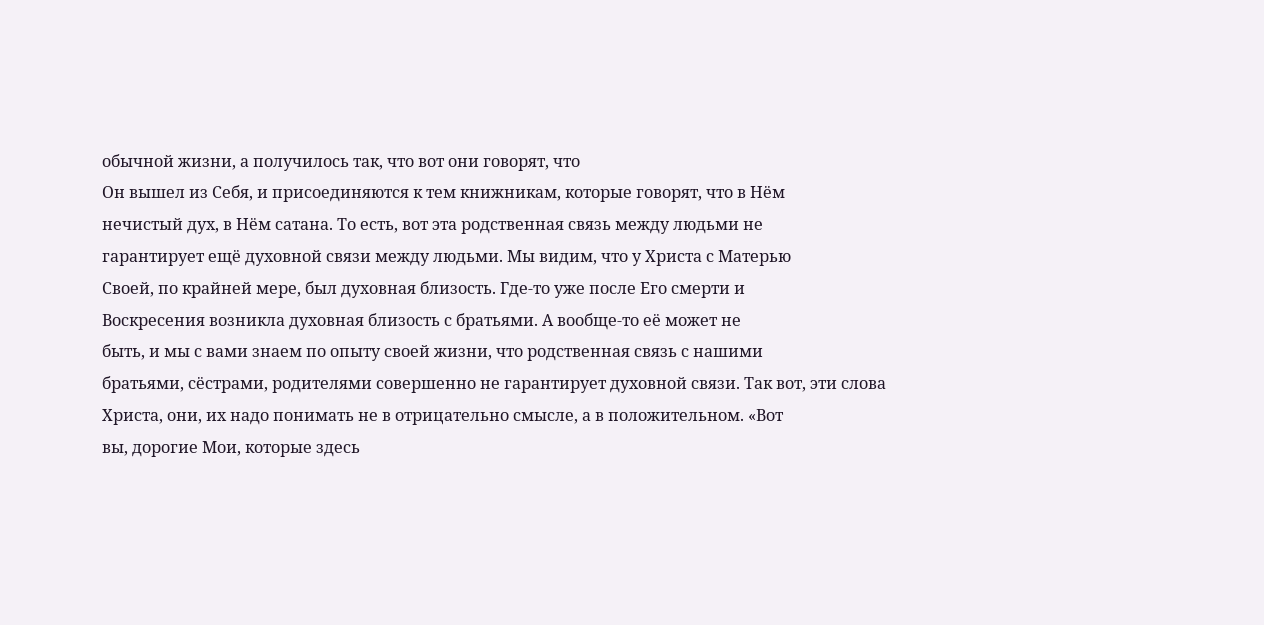обычной жизни, а получилось так, что вот они говорят, что
Он вышел из Себя, и присоединяются к тем книжникам, которые говорят, что в Нём
нечистый дух, в Нём сатана. То есть, вот эта родственная связь между людьми не
гарантирует ещё духовной связи между людьми. Мы видим, что у Христа с Матерью
Своей, по крайней мере, был духовная близость. Где-то уже после Его смерти и
Воскресения возникла духовная близость с братьями. А вообще-то её может не
быть, и мы с вами знаем по опыту своей жизни, что родственная связь с нашими
братьями, сёстрами, родителями совершенно не гарантирует духовной связи. Так вот, эти слова
Христа, они, их надо понимать не в отрицательно смысле, а в положительном. «Вот
вы, дорогие Мои, которые здесь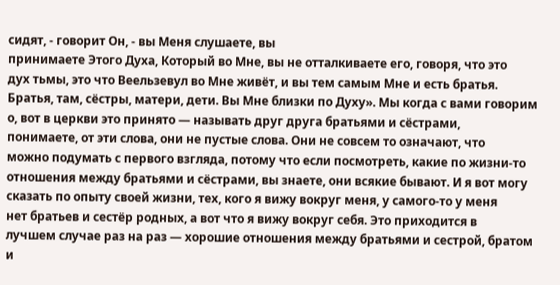сидят, - говорит Он, - вы Меня слушаете, вы
принимаете Этого Духа, Который во Мне, вы не отталкиваете его, говоря, что это
дух тьмы, это что Веельзевул во Мне живёт, и вы тем самым Мне и есть братья.
Братья, там, сёстры, матери, дети. Вы Мне близки по Духу». Мы когда с вами говорим
о, вот в церкви это принято — называть друг друга братьями и сёстрами,
понимаете, от эти слова, они не пустые слова. Они не совсем то означают, что
можно подумать с первого взгляда, потому что если посмотреть, какие по жизни-то
отношения между братьями и сёстрами, вы знаете, они всякие бывают. И я вот могу
сказать по опыту своей жизни, тех, кого я вижу вокруг меня, у самого-то у меня
нет братьев и сестёр родных, а вот что я вижу вокруг себя. Это приходится в
лучшем случае раз на раз — хорошие отношения между братьями и сестрой, братом и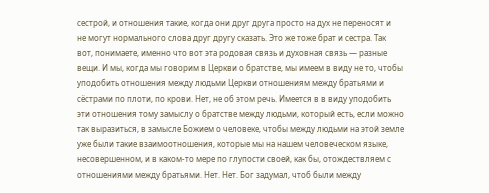сестрой, и отношения такие, когда они друг друга просто на дух не переносят и
не могут нормального слова друг другу сказать. Это же тоже брат и сестра. Так
вот, понимаете, именно что вот эта родовая связь и духовная связь — разные
вещи. И мы, когда мы говорим в Церкви о братстве, мы имеем в виду не то, чтобы
уподобить отношения между людьми Церкви отношениям между братьями и
сёстрами по плоти, по крови. Нет, не об этом речь. Имеется в в виду уподобить
эти отношения тому замыслу о братстве между людьми, который есть, если можно
так выразиться, в замысле Божием о человеке, чтобы между людьми на этой земле
уже были такие взаимоотношения, которые мы на нашем человеческом языке,
несовершенном, и в каком-то мере по глупости своей, как бы, отождествляем с
отношениями между братьями. Нет. Нет. Бог задумал, чтоб были между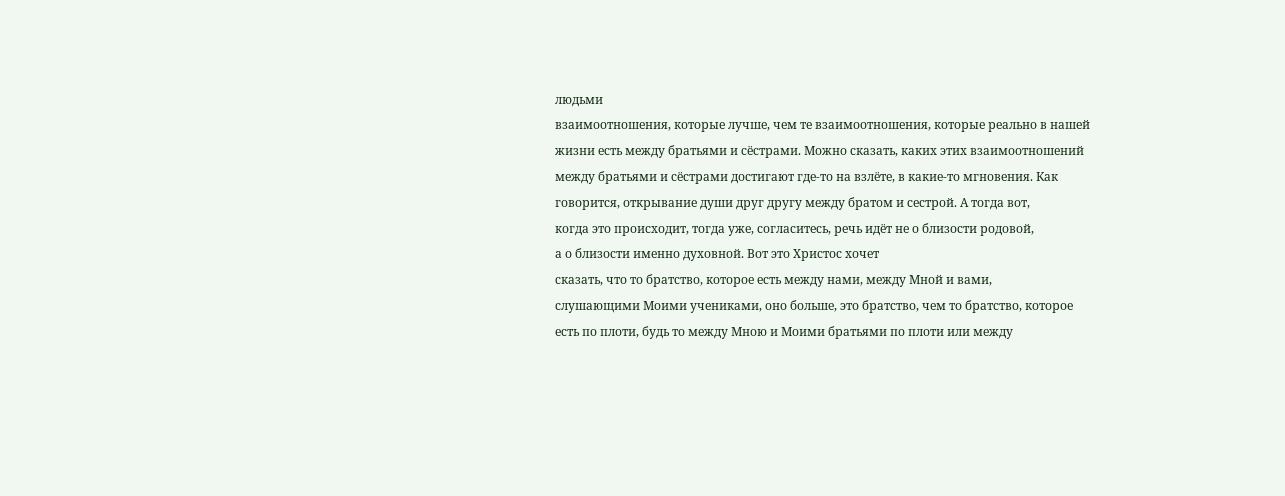людьми
взаимоотношения, которые лучше, чем те взаимоотношения, которые реально в нашей
жизни есть между братьями и сёстрами. Можно сказать, каких этих взаимоотношений
между братьями и сёстрами достигают где-то на взлёте, в какие-то мгновения. Как
говорится, открывание души друг другу между братом и сестрой. А тогда вот,
когда это происходит, тогда уже, согласитесь, речь идёт не о близости родовой,
а о близости именно духовной. Вот это Христос хочет
сказать, что то братство, которое есть между нами, между Мной и вами,
слушающими Моими учениками, оно больше, это братство, чем то братство, которое
есть по плоти, будь то между Мною и Моими братьями по плоти или между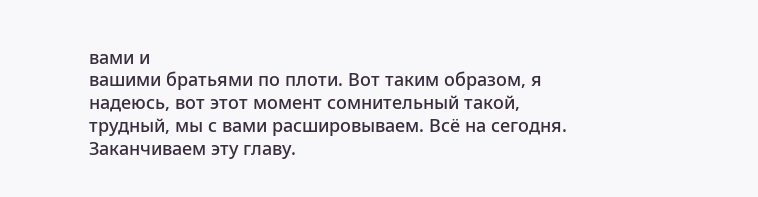вами и
вашими братьями по плоти. Вот таким образом, я
надеюсь, вот этот момент сомнительный такой, трудный, мы с вами расшировываем. Всё на сегодня.
Заканчиваем эту главу.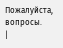Пожалуйста, вопросы.
|